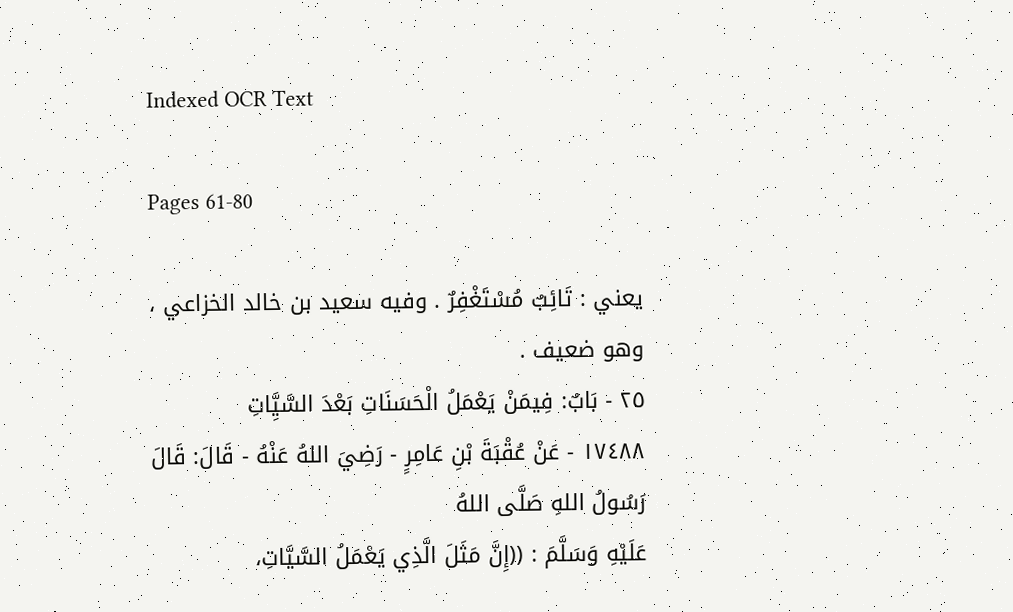Indexed OCR Text

Pages 61-80

يعني : تَائِبٌ مُسْتَغْفِرٌ . وفيه سعيد بن خالد الخزاعي ، وهو ضعيف .
٢٥ - بَابٌ: فِيمَنْ يَعْمَلُ الْحَسَنَاتِ بَعْدَ السَّيَِّاتِ
١٧٤٨٨ - عَنْ عُقْبَةَ بْنِ عَامِرٍ - رَضِيَ اللهُ عَنْهُ - قَالَ: قَالَ رَسُولُ اللهِ صَلَّى اللهُ
عَلَيْهِ وَسَلَّمَ : ((إِنَّ مَثَلَ الَّذِي يَعْمَلُ السَّيَّاتِ،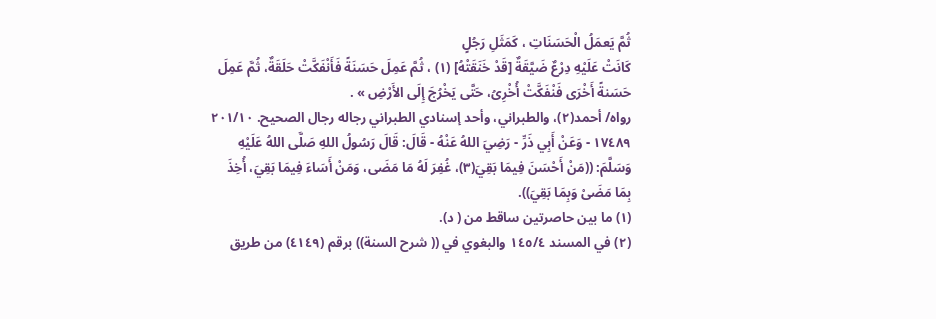ثُمَّ يَعمَلُ الْحَسَنَاتِ ، كَمَثَلِ رَجُلٍ
كَانَتْ عَلَيْهِ دِرْعٌ ضَيَّقَةٌ [قَدْ خَنَقَتْهُ] (١) ، ثُمَّ عَمِلَ حَسَنَةً فَأَنْفَكَّتْ حَلَقَةٌ، ثُمَّ عَمِلَ
حَسَنةً أَخْرَى فَنْفَكَّتْ أُخْرِىُ، حَتَّى يَخْرُجَ إِلَى الأَرْضِ » .
رواه/ أحمد(٢)، والطبراني، وأحد إسنادي الطبراني رجاله رجال الصحيح. ٢٠١/١٠
١٧٤٨٩ - وَعَنْ أَبِي ذَرِّ - رَضِيَ اللهُ عَنْهُ - قَالَ: قَالَ رَسُولُ اللهِ صَلَّى اللهُ عَلَيْهِ
وَسَلَّمَ: ((مَنْ أَحْسَنَ فِيمَا بَقِيَ(٣)، غُفِرَ لَهُ مَا مَضَى، وَمَنْ أَسَاءَ فِيمَا بَقِيَ، أُخِذَ
بِمَا مَضَىْ وَبِمَا بَقِيَ)).
(١) ما بين حاصرتين ساقط من ( د).
(٢) في المسند ١٤٥/٤ والبغوي في (( شرح السنة)) برقم (٤١٤٩) من طريق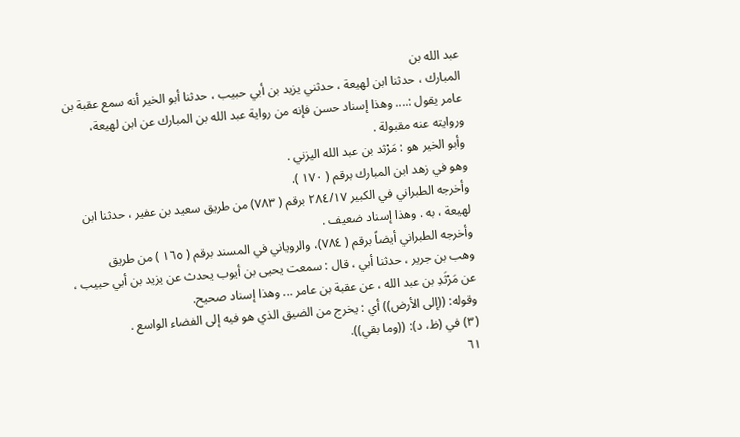عبد الله بن
المبارك ، حدثنا ابن لهيعة ، حدثني يزيد بن أبي حبيب ، حدثنا أبو الخير أنه سمع عقبة بن
عامر يقول :.... وهذا إسناد حسن فإنه من رواية عبد الله بن المبارك عن ابن لهيعة،
وروايته عنه مقبولة .
وأبو الخير هو : مَرْثد بن عبد الله اليزني .
وهو في زهد ابن المبارك برقم ( ١٧٠ ).
وأخرجه الطبراني في الكبير ٢٨٤/١٧ برقم ( ٧٨٣) من طريق سعيد بن عفير ، حدثنا ابن
لهيعة ، به . وهذا إسناد ضعيف .
وأخرجه الطبراني أيضاً برقم ( ٧٨٤)، والروياني في المسند برقم ( ١٦٥ ) من طريق
وهب بن جرير ، حدثنا أبي ، قال : سمعت يحيى بن أيوب يحدث عن يزيد بن أبي حبيب ،
عن مَرْثَدِ بن عبد الله ، عن عقبة بن عامر ... وهذا إسناد صحيح.
وقوله: ((إلى الأرض)) أي : يخرج من الضيق الذي هو فيه إلى الفضاء الواسع .
(٣) في (ظ، د): ((وما بقي)).
٦١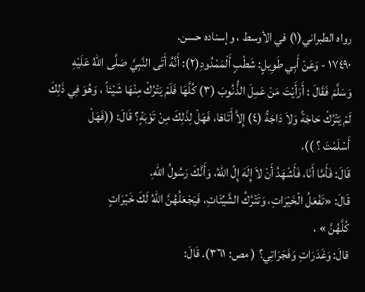رواه الطبراني(١) في الأوسط ، وإسناده حسن.
١٧٤٩٠ - وَعَنْ أَبِي طَوِيلٍ: شَطْبٍ أَلْمَمْدُودِ(٢): أَنَّهُ أَتَى النَّبِيَّ صَلَّى اللهُ عَلَيْهِ
وَسَلَّمَ فَقَالَ : أَرَأَيْتَ مَنْ عَمِلَ الذُّنُوبَ (٣) كُلَّهَا فَلَمْ يَتْرُكْ مِنْهَا شَيْئاً ، وَهُوَ فِي ذَلِكَ
لَمْ يَتْرُكْ حَاجَةً وَلاَ دَاجَةً (٤) إِلاَّ أَتَاهَا، فَهَلْ لِذَلِكَ مِنْ تَوْبَةٍ؟ قَالَ: ((فَهَلْ
أَسْلَمْتَ ؟ )).
قَالَ: فَأَمَّا أَنَا، فَأَشْهَدُ أَنْ لاَ إِلَهَ إِلّ اللهُ، وَأَنَّكَ رَسُولُ اللهِ.
قَالَ: «تَفْعَلُ الْخَيْرَاتِ، وَتَتْرُكُ الشَّيِّئَاتِ، فَيَجْعَلُهُنَّ اللهُ لَكَ خَيْرَاتٍ
كُلَّهُنَّ » .
قالَ: وَغَدَرَاتِ وَفَجَرَاتِي؟ ( مص: ٣٦١). قَالَ: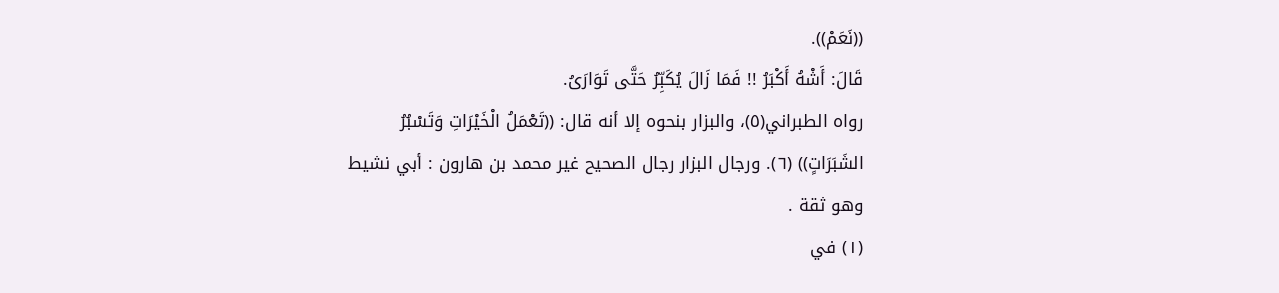((نَعَمْ)).
قَالَ: أَشْهُ أَكْبَرُ !! فَمَا زَالَ يُكَبِّرُ حَتَّى تَوَارَىُ.
رواه الطبراني(٥)، والبزار بنحوه إلا أنه قال: ((تَعْمَلُ الْخَيْرَاتِ وَتَسْبُرُ
الشَبَرَاتٍ)) (٦). ورجال البزار رجال الصحيح غير محمد بن هارون : أبي نشيط
وهو ثقة .
(١) في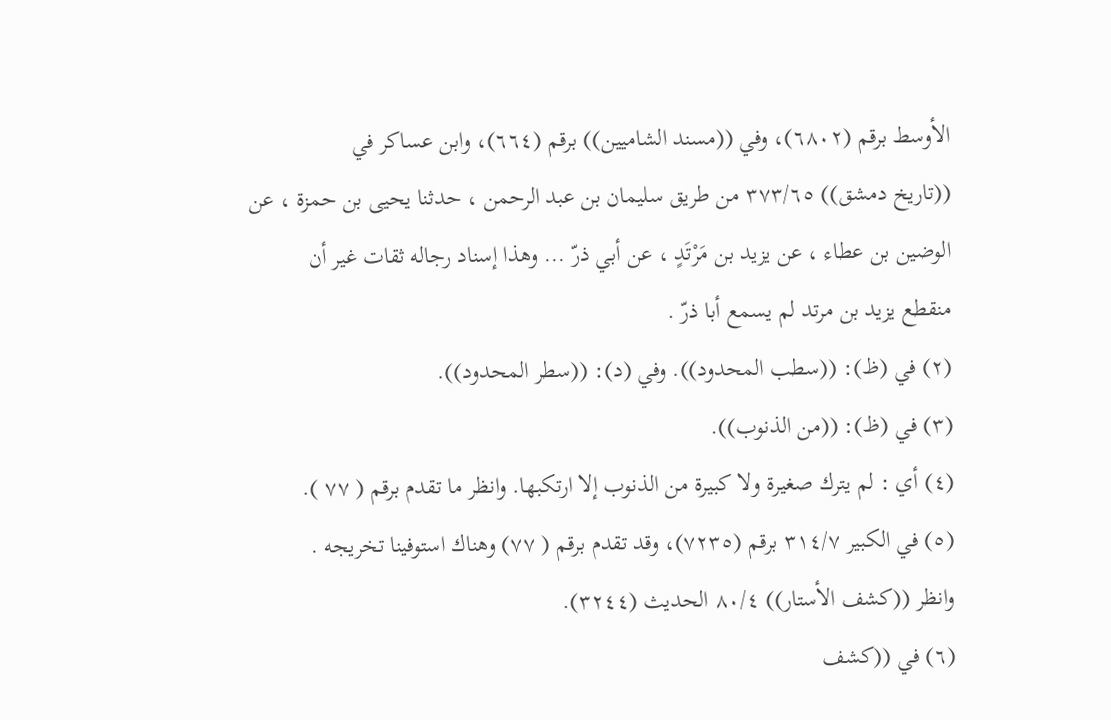الأوسط برقم (٦٨٠٢)، وفي ((مسند الشاميين)) برقم (٦٦٤)، وابن عساكر في
((تاريخ دمشق)) ٣٧٣/٦٥ من طريق سليمان بن عبد الرحمن ، حدثنا يحيى بن حمزة ، عن
الوضين بن عطاء ، عن يزيد بن مَرْتَدٍ ، عن أبي ذرّ ... وهذا إسناد رجاله ثقات غير أن
منقطع يزيد بن مرتد لم يسمع أبا ذرّ .
(٢) في (ظ): ((سطب المحدود)). وفي (د): ((سطر المحدود)).
(٣) في (ظ): ((من الذنوب)).
(٤) أي : لم يترك صغيرة ولا كبيرة من الذنوب إلا ارتكبها. وانظر ما تقدم برقم ( ٧٧ ).
(٥) في الكبير ٣١٤/٧ برقم (٧٢٣٥)، وقد تقدم برقم ( ٧٧) وهناك استوفينا تخريجه .
وانظر ((كشف الأستار)) ٨٠/٤ الحديث (٣٢٤٤).
(٦) في ((كشف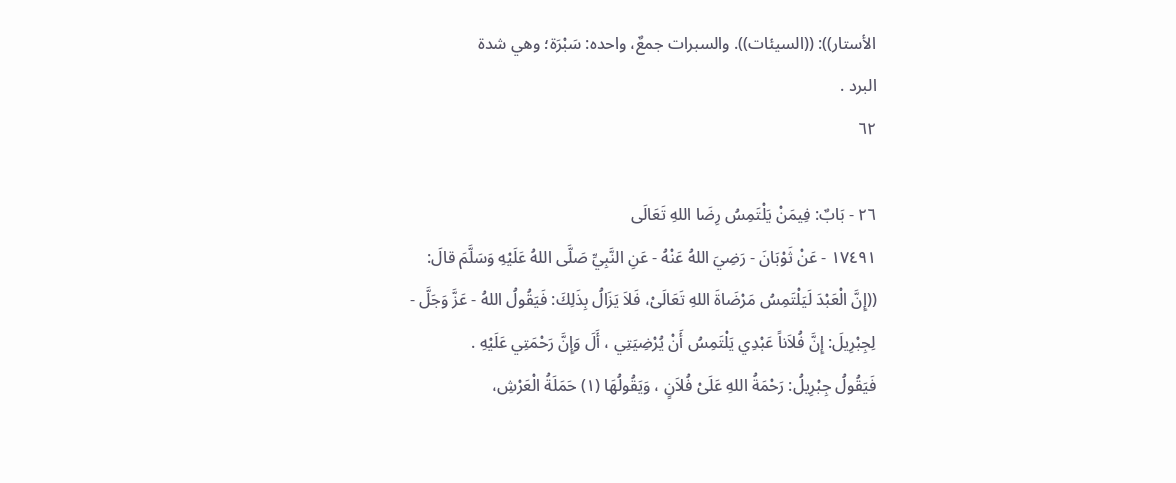الأستار)): ((السيئات)). والسبرات جمعٌ، واحده: سَبْرَة؛ وهي شدة
البرد .
٦٢

٢٦ - بَابٌ: فِيمَنْ يَلْتَمِسُ رِضَا اللهِ تَعَالَى
١٧٤٩١ - عَنْ ثَوْبَانَ - رَضِيَ اللهُ عَنْهُ - عَنِ النَّبِيِّ صَلَّى اللهُ عَلَيْهِ وَسَلَّمَ قالَ:
((إِنَّ الْعَبْدَ لَيَلْتَمِسُ مَرْضَاةَ اللهِ تَعَالَىْ، فَلاَ يَزَالُ بِذَلِكَ: فَيَقُولُ اللهُ - عَزَّ وَجَلَّ -
لِجِبْرِيلَ: إِنَّ فُلاَناً عَبْدِي يَلْتَمِسُ أَنْ يُرْضِيَتِي ، أَلَ وَإِنَّ رَحْمَتِي عَلَيْهِ .
فَيَقُولُ جِبْرِيلُ: رَحْمَةُ اللهِ عَلَىْ فُلاَنٍ ، وَيَقُولُهَا (١) حَمَلَةُ الْعَرْشِ،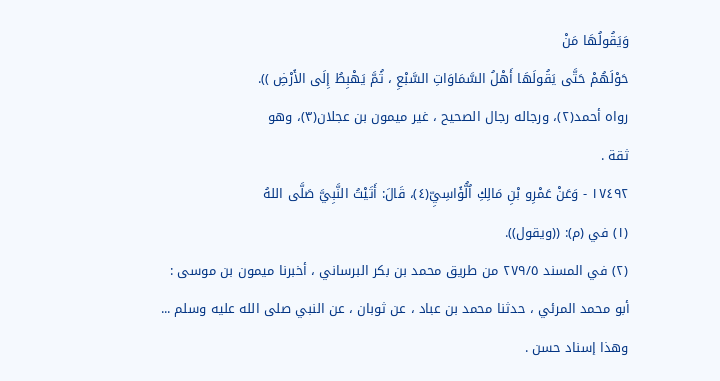وَيَقُولُهَا مَنْ
حَوْلَهُمْ حَتَّى يَقُولَهَا أَهْلُ السَّمَاوَاتِ السَّبْعِ ، ثُمَّ يَهْبِطُ إِلَى الأَرْضِ )).
رواه أحمد(٢)، ورجاله رجال الصحيح ، غير ميمون بن عجلان(٣)، وهو
ثقة .
١٧٤٩٢ - وَعَنْ عَمْرِو بْنِ مَالِكِ اُلُّؤَاسِيِّ(٤)، قَالَ: أَتَيْتُ النَّبِيَّ صَلَّى اللهُ
(١) في (م): ((ويقول)).
(٢) في المسند ٢٧٩/٥ من طريق محمد بن بكر البرساني ، أخبرنا ميمون بن موسى :
أبو محمد المرئي ، حدثنا محمد بن عباد ، عن ثوبان ، عن النبي صلى الله عليه وسلم ...
وهذا إسناد حسن .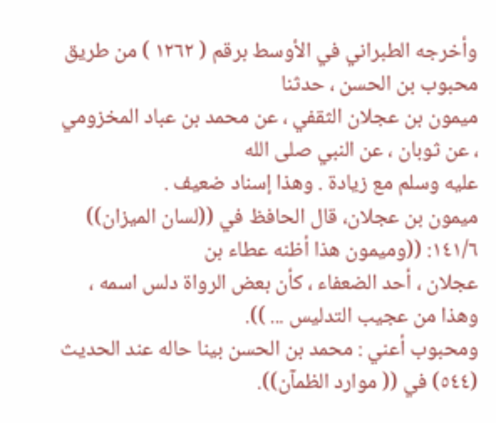وأخرجه الطبراني في الأوسط برقم ( ١٢٦٢ ) من طريق محبوب بن الحسن ، حدثنا
ميمون بن عجلان الثقفي ، عن محمد بن عباد المخزومي ، عن ثوبان ، عن النبي صلى الله
عليه وسلم مع زيادة . وهذا إسناد ضعيف .
ميمون بن عجلان، قال الحافظ في ((لسان الميزان)) ١٤١/٦: ((وميمون هذا أظنه عطاء بن
عجلان ، أحد الضعفاء ، كأن بعض الرواة دلس اسمه ، وهذا من عجيب التدليس ... )).
ومحبوب أعني : محمد بن الحسن بينا حاله عند الحديث (٥٤٤) في (( موارد الظمآن)).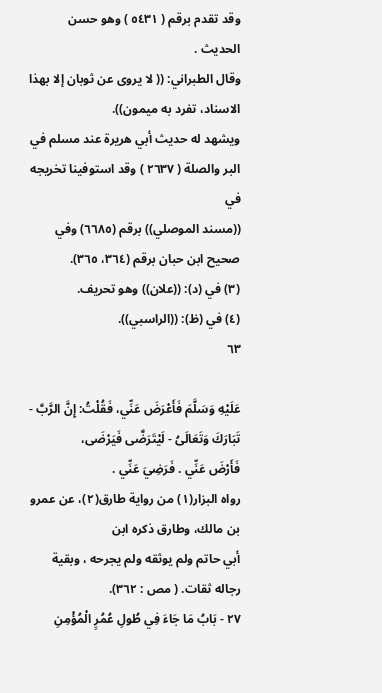وقد تقدم برقم ( ٥٤٣١ ) وهو حسن الحديث .
وقال الطبراني: (( لا يروى عن ثوبان إلا بهذا الاسناد، تفرد به ميمون)).
ويشهد له حديث أبي هريرة عند مسلم في البر والصلة ( ٢٦٣٧ ) وقد استوفينا تخريجه في
((مسند الموصلي)) برقم (٦٦٨٥) وفي صحيح ابن حبان برقم (٣٦٤، ٣٦٥).
(٣) في (د): ((علان)) وهو تحريف.
(٤) في (ظ): ((الراسبي)).
٦٣

عَلَيْهِ وَسَلَّمَ فَأَعْرَضَ عَنِّي، فَقُلْتُ: إِنَّ الرَّبَّ - تَبَارَكَ وَتَعَالَىُ - لَيْتَرَضَّى فَيَرْضَى،
فَأَرْضَ عَنِّي . فَرَضِيَ عَنِّي .
رواه البزار(١) من رواية طارق(٢)، عن عمرو بن مالك، وطارق ذكره ابن
أبي حاتم ولم يوثقه ولم يجرحه ، وبقية رجاله ثقات. ( مص : ٣٦٢).
٢٧ - بَابُ مَا جَاءَ فِي طُولِ عُمُرٍ الْمُؤْمِنِ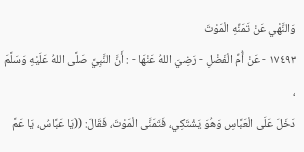وَالنَّهْي عَنْ تَمَنِّهِ الْمَوْتَ
١٧٤٩٣ - عَنْ أُمِّ الْفَضْلِ - رَضِيَ اللهُ عَنْهَا - : أَنَّ النَّبِيَّ صَلَّى اللهُ عَلَيْهِ وَسَلَّمَ ،
دَخَلَ عَلَى الْعَبَّاسِ وَهُوَ يَشْتَكِي، فَتَمَنَّى الْمَوْتَ، فَقَالَ: ((يَا عَبَّاسُ، يَا عَمَّ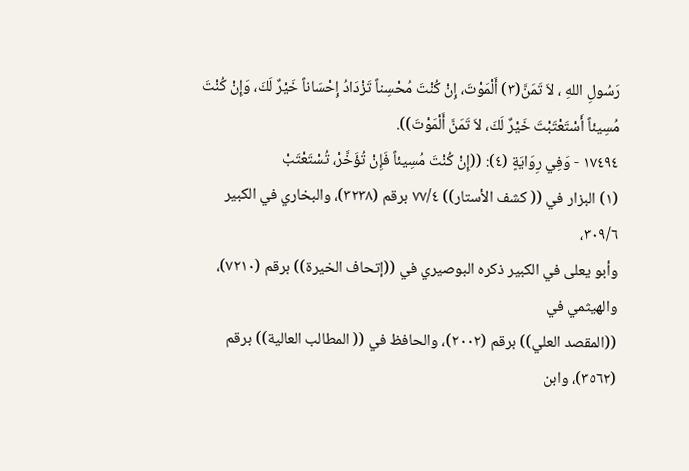رَسُولِ اللهِ ، لاَ تَمَنَّ(٣) أَلْمَوْتَ، إِنْ كُنْتَ مُحْسِناً تَزْدَادُ إِحْسَاناً خَيْرٌ لَكَ، وَإِنْ كُنْتَ
مُسِيئاً أَسْتَعْتَبْتَ خَيْرٌ لَكَ، لاَ تَمَنَّ أَلْمَوْتَ)).
١٧٤٩٤ - وَفِي رِوَايَةٍ (٤): ((إِنْ كُنْتَ مُسِيئاً فَإِنْ تُؤَخَّرْ، تُسْتَعْتَبْ
(١) البزار في (( كشف الأستار)) ٧٧/٤ برقم (٣٢٣٨)، والبخاري في الكبير ٣٠٩/٦،
وأبو يعلى في الكبير ذكره البوصيري في ((إتحاف الخيرة)) برقم (٧٢١٠)، والهيثمي في
((المقصد العلي)) برقم (٢٠٠٢)، والحافظ في (( المطالب العالية)) برقم (٣٥٦٢)، وابن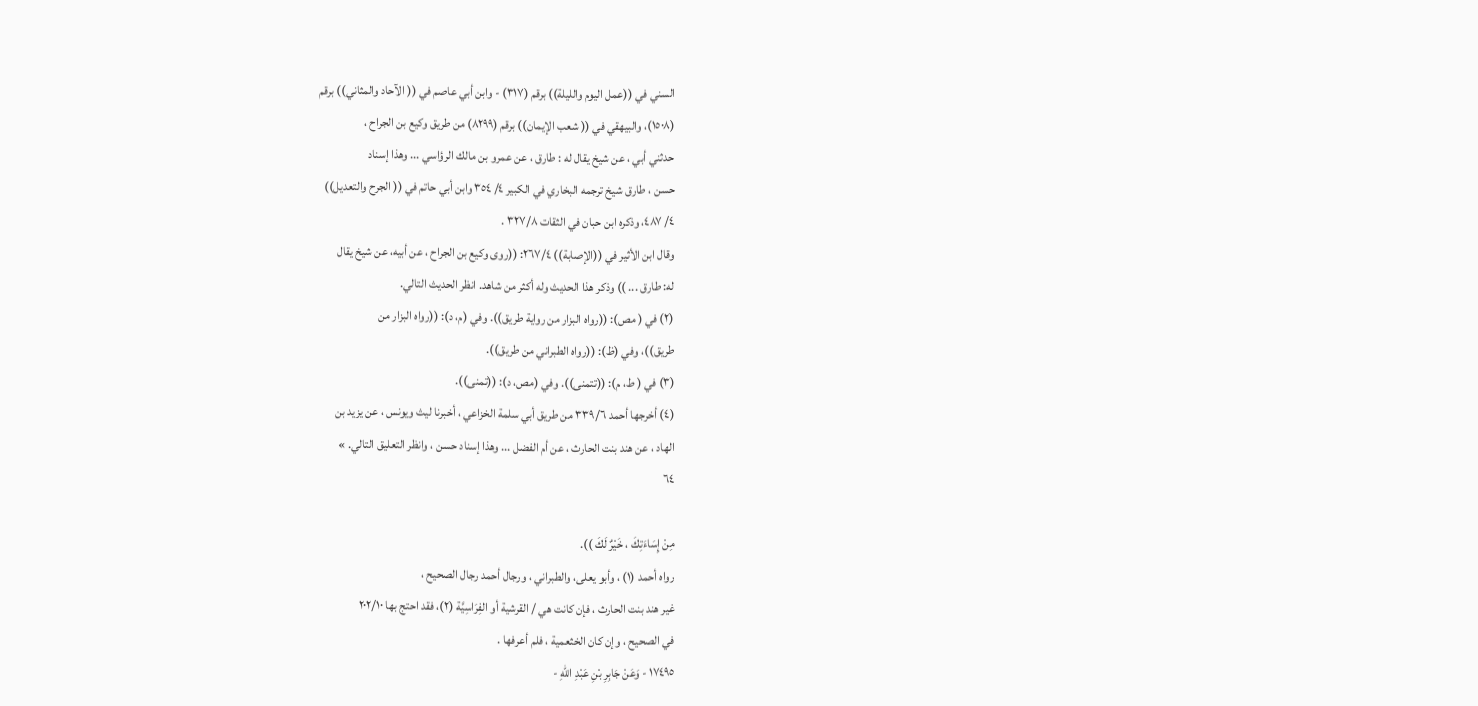السني في ((عمل اليوم والليلة)) برقم (٣١٧) - وابن أبي عاصم في (( الآحاد والمثاني)) برقم
(١٥٠٨)، والبيهقي في (( شعب الإيمان)) برقم (٨٢٩٩) من طريق وكيع بن الجراح ،
حدثني أبي ، عن شيخ يقال له : طارق ، عن عمرو بن مالك الرؤاسي ... وهذا إسناد
حسن ، طارق شيخ ترجمه البخاري في الكبير ٤/ ٣٥٤ وابن أبي حاتم في (( الجرح والتعديل))
٤/ ٤٨٧، وذكره ابن حبان في الثقات ٣٢٧/٨ .
وقال ابن الأثير في ((الإصابة)) ٢٦٧/٤: ((روى وكيع بن الجراح ، عن أبيه، عن شيخ يقال
له: طارق ... )) وذكر هذا الحديث وله أكثر من شاهد. انظر الحديث التالي.
(٢) في ( مص): ((رواه البزار من رواية طريق)). وفي (م، د): ((رواه البزار من
طريق))، وفي (ظ): ((رواه الطبراني من طريق)).
(٣) في ( ط، م): ((تتمنى)). وفي (مص، د): ((تمنى)).
(٤) أخرجها أحمد ٣٣٩/٦ من طريق أبي سلمة الخزاعي ، أخبرنا ليث ويونس ، عن يزيد بن
الهاد ، عن هند بنت الحارث ، عن أم الفضل ... وهذا إسناد حسن ، وانظر التعليق التالي. »
٦٤

مِنْ إِسَاءَتِكَ ، خَيْرٌ لَكَ )).
رواه أحمد (١) ، وأبو يعلى، والطبراني ، ورجال أحمد رجال الصحيح ،
غير هند بنت الحارث ، فإن كانت هي / القرشية أو الفِرَاسِيَّة (٢)، فقد احتج بها ٢٠٢/١٠
في الصحيح ، وإن كان الخثعمية ، فلم أعرفها .
١٧٤٩٥ - وَعَنْ جَابِرِ بْنِ عَبْدِ اللهِ -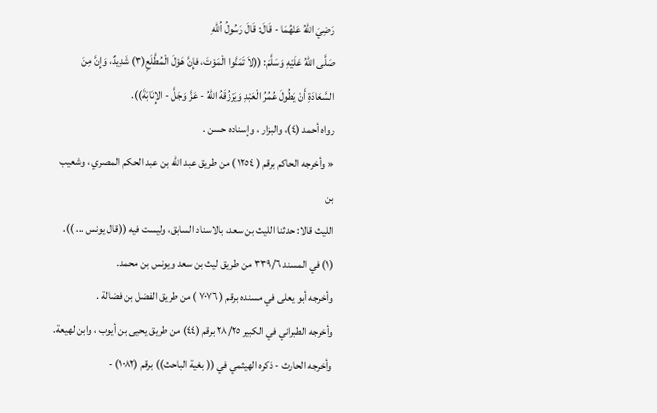رَضِيَ اللهُ عَنْهُمَا - قَالَ: قَالَ رَسُولُ اُللهِ
صَلَّى اللهُ عَلَيْهِ وَسَلَّمَ: ((لاَ تَمَنَّوا الْمَوْتَ، فإِنَّ هَوْلَ الْمُطَّلَعِ(٣) شَدِيدٌ، وَإِنَّ مِنَ
السَّعَادَةِ أَنْ يَطُولَ عُمُرُ الْعَبْدِ وَيَرْزُقَهُ اللهُ - عَزَّ وَجَلَّ - الإِنَابَةَ)).
رواه أحمد (٤)، والبزار ، وإسناده حسن .
« وأخرجه الحاكم برقم ( ١٢٥٤ ) من طريق عبد الله بن عبد الحكم المصري ، وشعيب بن
الليث قالا: حدثنا الليث بن سعد، بالاسناد السابق، وليست فيه ((قال يونس ... )).
(١) في المسند ٣٣٩/٦ من طريق ليث بن سعد ويونس بن محمد.
وأخرجه أبو يعلى في مسنده برقم ( ٧٠٧٦ ) من طريق الفضل بن فضالة .
وأخرجه الطبراني في الكبير ٢٨/٢٥ برقم (٤٤) من طريق يحيى بن أيوب ، وابن لهيعة.
وأخرجه الحارث - ذكره الهيثمي في (( بغية الباحث)) برقم (١٠٨٢) -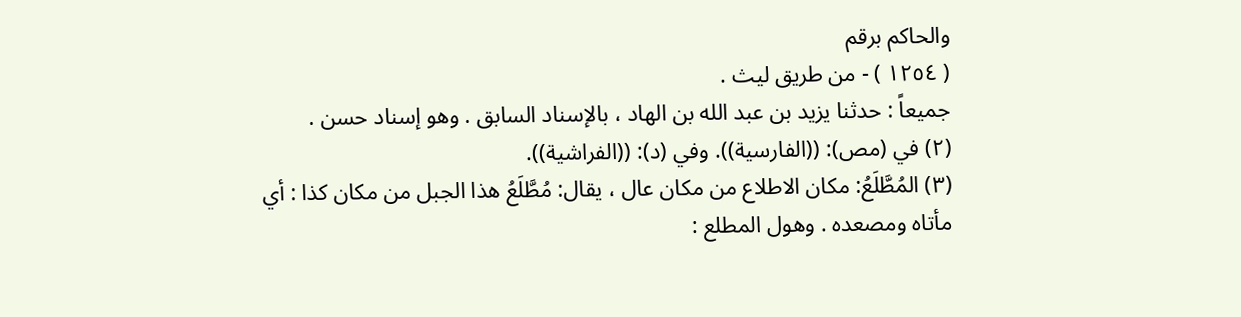والحاكم برقم
( ١٢٥٤ ) - من طريق ليث .
جميعاً : حدثنا يزيد بن عبد الله بن الهاد ، بالإسناد السابق . وهو إسناد حسن .
(٢) في (مص): ((الفارسية)). وفي (د): ((الفراشية)).
(٣) المُطَّلَعُ: مكان الاطلاع من مكان عال ، يقال: مُطَّلَعُ هذا الجبل من مكان كذا : أي
مأتاه ومصعده . وهول المطلع :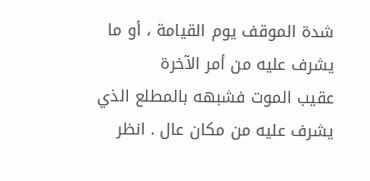شدة الموقف يوم القيامة ، أو ما يشرف عليه من أمر الآخرة
عقيب الموت فشبهه بالمطلع الذي يشرف عليه من مكان عال . انظر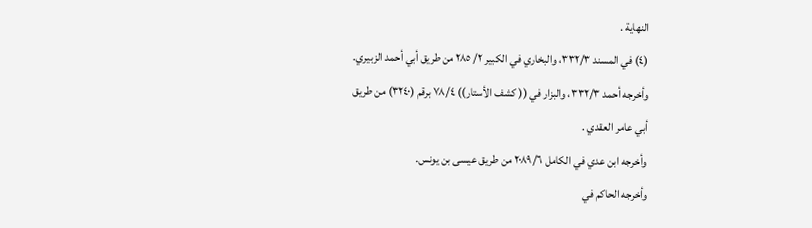النهاية .
(٤) في المسند ٣٣٢/٣، والبخاري في الكبير ٢/ ٢٨٥ من طريق أبي أحمد الزبيري.
وأخرجه أحمد ٣٣٢/٣، والبزار في (( كشف الأستار)) ٧٨/٤ برقم (٣٢٤٠) من طريق
أبي عامر العقدي .
وأخرجه ابن عدي في الكامل ٢٠٨٩/٦ من طريق عيسى بن يونس.
وأخرجه الحاكم في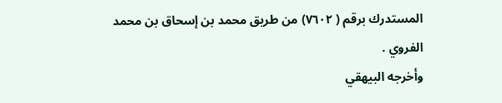المستدرك برقم ( ٧٦٠٢) من طريق محمد بن إسحاق بن محمد
الفروي .
وأخرجه البيهقي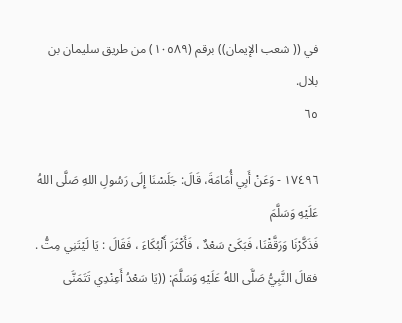في (( شعب الإيمان)) برقم (١٠٥٨٩) من طريق سليمان بن بلال.
٦٥

١٧٤٩٦ - وَعَنْ أَبِي أُمَامَةَ، قَالَ: جَلَسْنَا إِلَى رَسُولِ اللهِ صَلَّى اللهُ عَلَيْهِ وَسَلَّمَ
فَذَكَّرْنَا وَرَقَّقْنَا، فَبَكَىْ سَعْدٌ ، فَأَكْثَرَ أَلْبُكَاءَ ، فَقَالَ : يَا لَيْتَنِي مِتُّ .
فقالَ النَّبِيُّ صَلَّى اللهُ عَلَيْهِ وَسَلَّمَ: ((يَا سَعْدُ أَعِنْدِي تَتَمَنَّى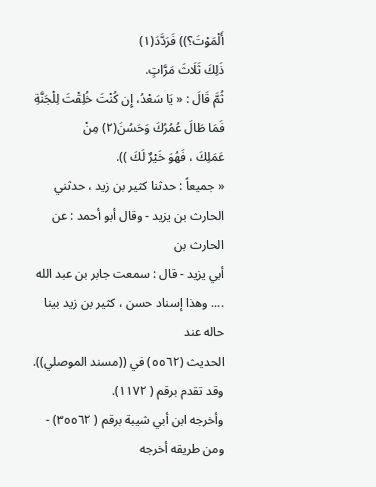أَلْمَوْتَ؟)) فَرَدَّدَ(١)
ذَلِكَ ثَلَاثَ مَرَّاتٍ.
ثُمَّ قَالَ : « يَا سَعْدُ، إِن كُنْتَ خُلِقْتَ لِلْجَنَّةِ فَمَا طَالَ عُمُرُكَ وَحَسُنَ(٢) مِنْ
عَمَلِكَ ، فَهُوَ خَيْرٌ لَكَ )).
« جميعاً : حدثنا كثير بن زيد ، حدثني الحارث بن يزيد - وقال أبو أحمد : عن الحارث بن
أبي يزيد - قال : سمعت جابر بن عبد الله .... وهذا إسناد حسن ، كثير بن زيد بينا حاله عند
الحديث (٥٥٦٢) في ((مسند الموصلي)). وقد تقدم برقم ( ١١٧٢).
وأخرجه ابن أبي شيبة برقم ( ٣٥٥٦٢) - ومن طريقه أخرجه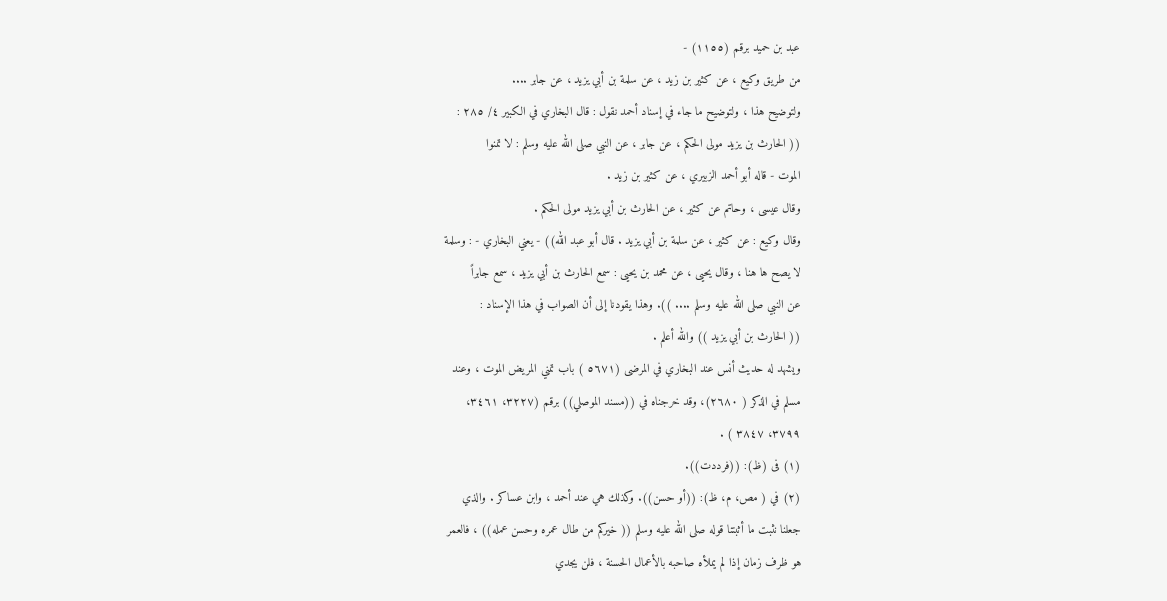عبد بن حميد برقم (١١٥٥) -
من طريق وكيع ، عن كثير بن زيد ، عن سلمة بن أبي يزيد ، عن جابر ....
ولتوضيح هذا ، ولتوضيح ما جاء في إسناد أحمد نقول : قال البخاري في الكبير ٤/ ٢٨٥ :
(( الحارث بن يزيد مولى الحكم ، عن جابر ، عن النبي صلى الله عليه وسلم : لا تمنوا
الموت - قاله أبو أحمد الزبيري ، عن كثير بن زيد .
وقال عيسى ، وحاتم عن كثير ، عن الحارث بن أبي يزيد مولى الحكم .
وقال وكيع : عن كثير ، عن سلمة بن أبي يزيد . قال أبو عبد الله)) - يعني البخاري - : وسلمة
لا يصح ها هنا ، وقال يحيى ، عن محمد بن يحيى : سمع الحارث بن أبي يزيد ، سمع جابراً
عن النبي صلى الله عليه وسلم .... )). وهذا يقودنا إلى أن الصواب في هذا الإسناد :
(( الحارث بن أبي يزيد )) والله أعلم .
ويشهد له حديث أنس عند البخاري في المرضى (٥٦٧١ ) باب تمني المريض الموت ، وعند
مسلم في الذكر ( ٢٦٨٠)، وقد خرجناه في ((مسند الموصلي)) برقم (٣٢٢٧، ٣٤٦١،
٣٧٩٩، ٣٨٤٧ ) .
(١) فى (ظ): ((فرددت)).
(٢) في ( مص، م، ظ): ((أو حسن)). وكذلك هي عند أحمد ، وابن عساكر . والذي
جعلنا نثبت ما أثبتنا قوله صلى الله عليه وسلم (( خيركم من طال عمره وحسن عمله)) ، فالعمر
هو ظرف زمان إذا لم يملأه صاحبه بالأعمال الحسنة ، فلن يجدي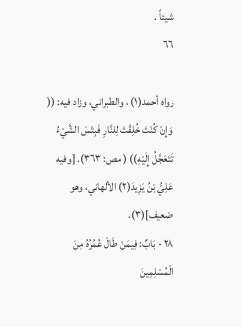شيئاً .
٦٦

رواه أحمد(١) ، والطبراني، وزاد فيه: (( وَإِنْ كُنْتَ خُلِقْتَ لِلنَّارِ فَبِتْسَ الشَّيْءُ
تَتَعَجَّلُ إِلَيْهِ)) ( مص: ٣٦٣). [وفيه عَلِيُّ بْنُ يَزِيدَ(٢) الألهاني، وهو
ضعيف](٣).
٢٨ - بَابٌ: فِيمَنْ طَالَ عُمُرُهُ مِنَ الْمُسْلِمِينَ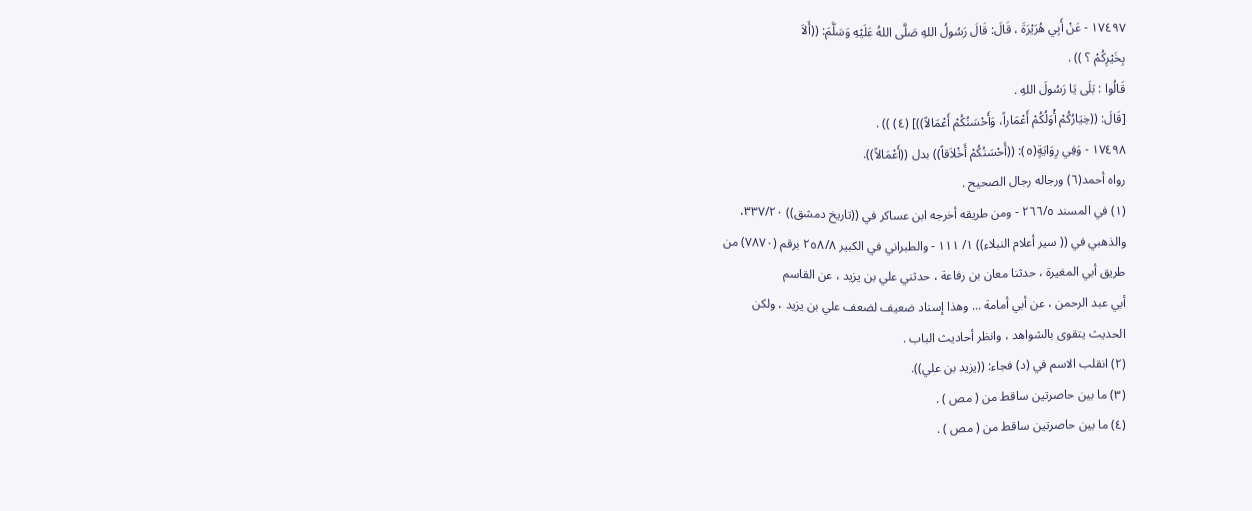١٧٤٩٧ - عَنْ أَبِي هُرَيْرَةَ ، قَالَ: قَالَ رَسُولُ اللهِ صَلَّى اللهُ عَلَيْهِ وَسَلَّمَ: ((أَلاَ
بِخَيْرِكُمْ ؟ )) .
قَالُوا : بَلَى يَا رَسُولَ اللهِ .
[قَالَ: ((خِيَارُكُمْ أْوَلُكُمْ أَعْمَاراً، وَأَحْسَنُكُمْ أَعْمَالاً))] (٤) )) .
١٧٤٩٨ - وَفِي رِوَايَةٍ(٥): ((أَحْسَنُكُمْ أَخْلاَقاً)) بدل ((أَعْمَالاً)).
رواه أحمد(٦) ورجاله رجال الصحيح .
(١) في المسند ٢٦٦/٥ - ومن طريقه أخرجه ابن عساكر في ((تاريخ دمشق)) ٣٣٧/٢٠،
والذهبي في (( سير أعلام النبلاء)) ١/ ١١١ - والطبراني في الكبير ٢٥٨/٨ برقم (٧٨٧٠) من
طريق أبي المغيرة ، حدثنا معان بن رفاعة ، حدثني علي بن يزيد ، عن القاسم
أبي عبد الرحمن ، عن أبي أمامة ... وهذا إسناد ضعيف لضعف علي بن يزيد ، ولكن
الحديث يتقوى بالشواهد ، وانظر أحاديث الباب .
(٢) انقلب الاسم في (د) فجاء: ((يزيد بن علي)).
(٣) ما بين حاصرتين ساقط من ( مص ) .
(٤) ما بين حاصرتين ساقط من ( مص ) .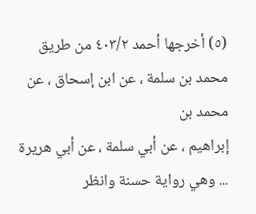(٥) أخرجها أحمد ٤٠٣/٢ من طريق محمد بن سلمة ، عن ابن إسحاق ، عن محمد بن
إبراهيم ، عن أبي سلمة ، عن أبي هريرة ... وهي رواية حسنة وانظر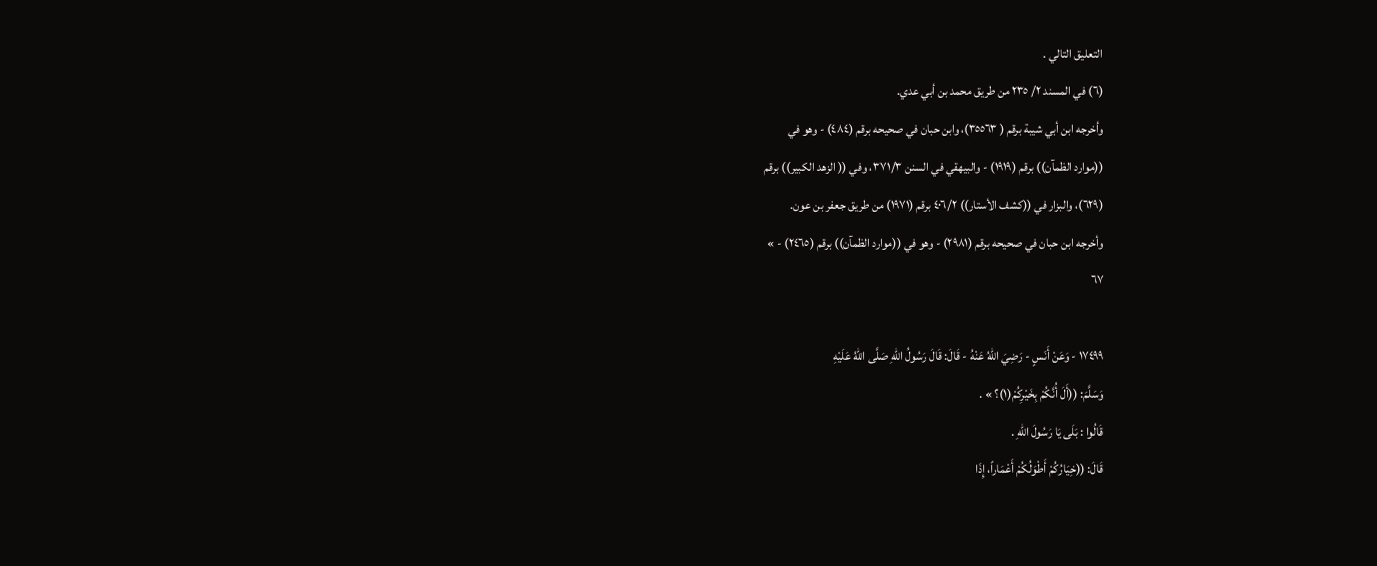التعليق التالي .
(٦) في المسند ٢/ ٢٣٥ من طريق محمد بن أبي عدي.
وأخرجه ابن أبي شيبة برقم ( ٣٥٥٦٣)، وابن حبان في صحيحه برقم (٤٨٤) - وهو في
((موارد الظمآن)) برقم (١٩١٩) - والبيهقي في السنن ٣٧١/٣، وفي (( الزهد الكبير)) برقم
(٦٢٩)، والبزار في ((كشف الأستار)) ٤٠٦/٢ برقم (١٩٧١) من طريق جعفر بن عون.
وأخرجه ابن حبان في صحيحه برقم (٢٩٨١) - وهو في ((موارد الظمآن)) برقم (٢٤٦٥) - »
٦٧

١٧٤٩٩ - وَعَنْ أَنَسٍ - رَضِيَ اللهُ عَنْهُ - قَالَ: قَالَ رَسُولُ اللهِ صَلَّى اللهُ عَلَيْهِ
وَسَلَّمَ: ((أَلَ أُنَّكُمْ بِخَيْرِكُمْ(١)؟ » .
قَالُوا : بَلَى يَا رَسُولَ اللهِ .
قَالَ: ((خِيَارُكُمْ أَطْوَلُكُمْ أَعْمَاراً، إِذَا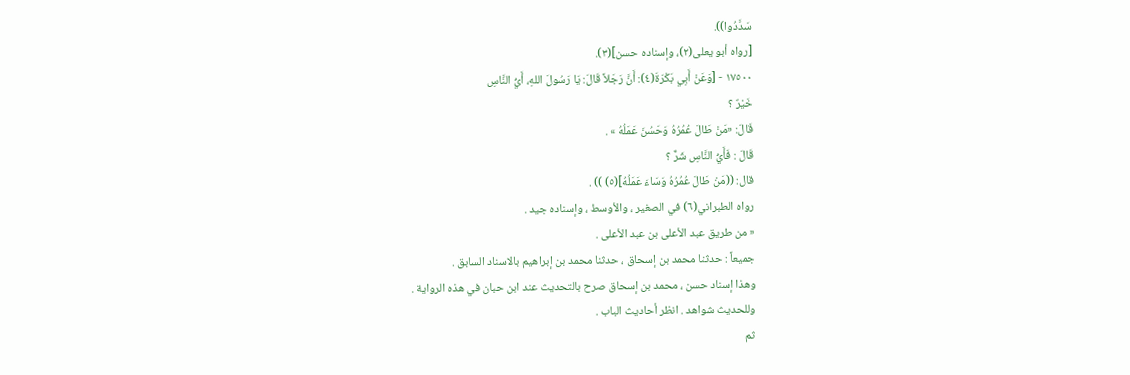سَدَّدُوا)).
[رواه أبو يعلى(٢)، وإسناده حسن](٣).
١٧٥٠٠ - [وَعَنْ أَبِي بَكْرَةَ(٤): أَنَّ رَجَلاً قَالَ: يَا رَسُولَ اللهِ، أَيُّ النَّاسِ
خَيْرٌ ؟
قَالَ: «مَنْ طَالَ عُمُرُهُ وَحَسُنَ عَمَلُهُ » .
قَالَ : فَأَيُّ النَّاسِ شَرٌّ ؟
قال: ((مَنْ طَالَ عُمُرُهُ وَسَاءَ عَمَلُهُ](٥) )) .
رواه الطبراني(٦) في الصغير ، والأوسط ، وإسناده جيد .
« من طريق عبد الأعلى بن عبد الأعلى .
جميعاً : حدثنا محمد بن إسحاق ، حدثنا محمد بن إبراهيم بالاسناد السابق .
وهذا إسناد حسن ، محمد بن إسحاق صرح بالتحديث عند ابن حبان في هذه الرواية .
وللحديث شواهد . انظر أحاديث الباب .
ثم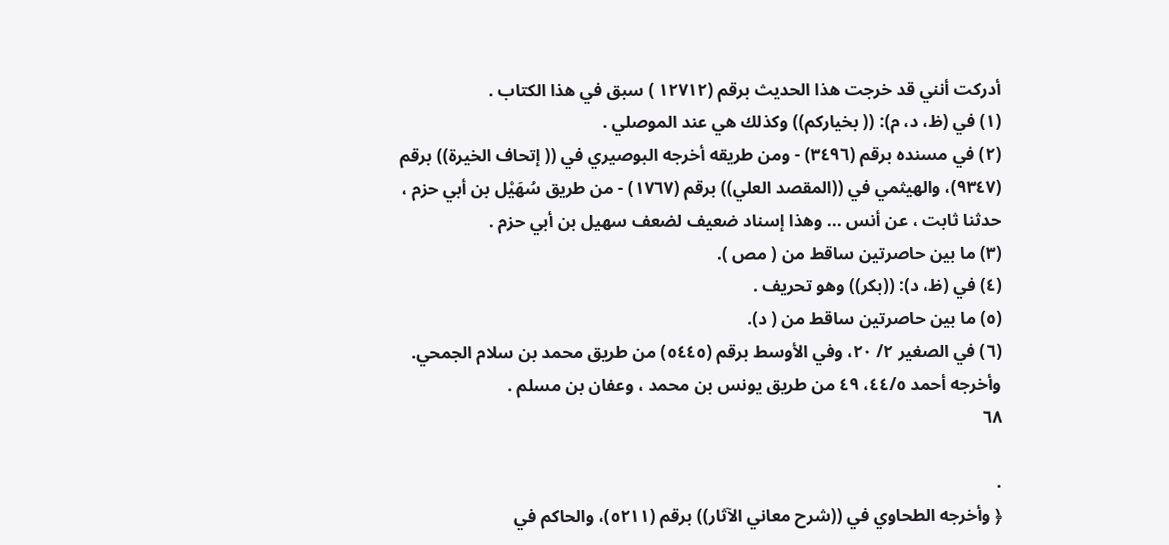أدركت أنني قد خرجت هذا الحديث برقم (١٢٧١٢ ) سبق في هذا الكتاب .
(١) في (ظ، د، م): (( بخياركم)) وكذلك هي عند الموصلي .
(٢) في مسنده برقم (٣٤٩٦) - ومن طريقه أخرجه البوصيري في (( إتحاف الخيرة)) برقم
(٩٣٤٧)، والهيثمي في ((المقصد العلي)) برقم (١٧٦٧) - من طريق سُهَيْل بن أبي حزم ،
حدثنا ثابت ، عن أنس ... وهذا إسناد ضعيف لضعف سهيل بن أبي حزم .
(٣) ما بين حاصرتين ساقط من ( مص ).
(٤) في (ظ، د): ((بكر)) وهو تحريف .
(٥) ما بين حاصرتين ساقط من ( د).
(٦) في الصغير ٢/ ٢٠، وفي الأوسط برقم (٥٤٤٥) من طريق محمد بن سلام الجمحي.
وأخرجه أحمد ٤٤/٥، ٤٩ من طريق يونس بن محمد ، وعفان بن مسلم .
٦٨

.
﴿ وأخرجه الطحاوي في ((شرح معاني الآثار)) برقم (٥٢١١)، والحاكم في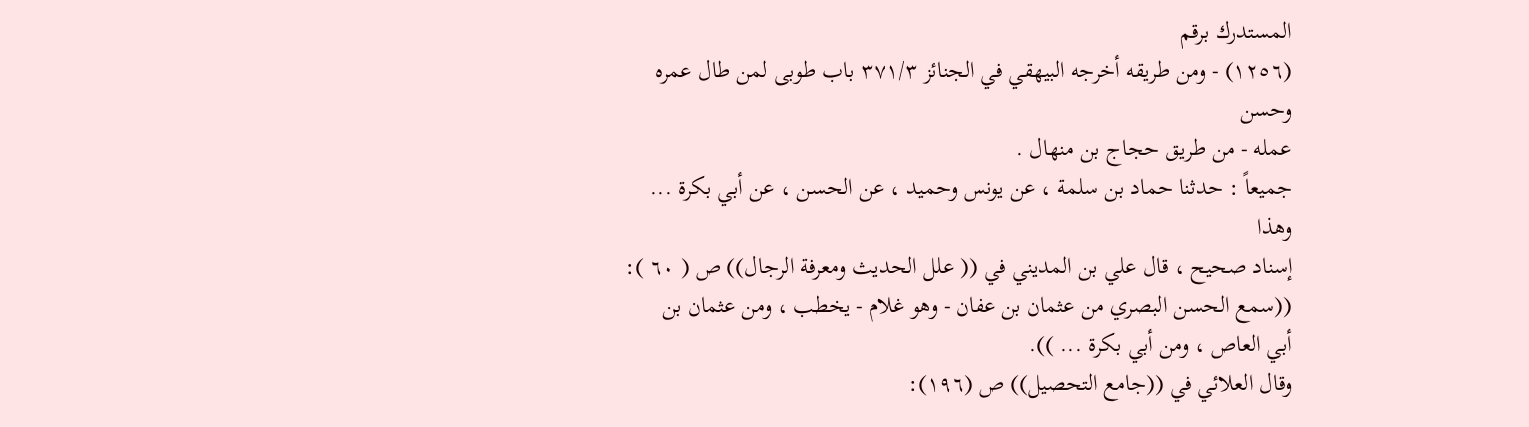المستدرك برقم
(١٢٥٦) - ومن طريقه أخرجه البيهقي في الجنائز ٣٧١/٣ باب طوبى لمن طال عمره وحسن
عمله - من طريق حجاج بن منهال .
جميعاً : حدثنا حماد بن سلمة ، عن يونس وحميد ، عن الحسن ، عن أبي بكرة ... وهذا
إسناد صحيح ، قال علي بن المديني في (( علل الحديث ومعرفة الرجال)) ص ( ٦٠ ):
((سمع الحسن البصري من عثمان بن عفان - وهو غلام - يخطب ، ومن عثمان بن
أبي العاص ، ومن أبي بكرة ... )).
وقال العلائي في ((جامع التحصيل)) ص (١٩٦):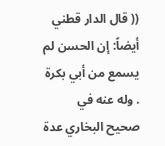(( قال الدار قطني أيضاً: إن الحسن لم
يسمع من أبي بكرة . وله عنه في صحيح البخاري عدة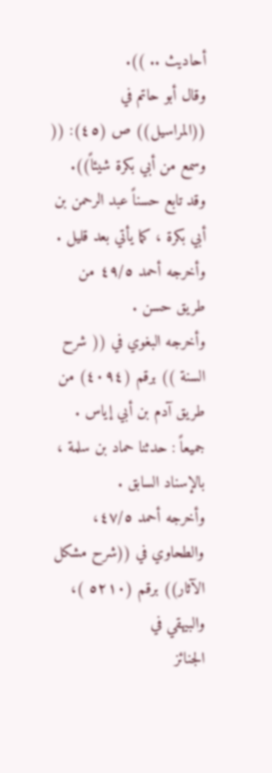أحاديث .. )).
وقال أبو حاتم في ((المراسيل)) ص (٤٥): (( وسمع من أبي بكرة شيئاً)).
وقد تابع حسناً عبد الرحمن بن أبي بكرة ، كما يأتي بعد قليل .
وأخرجه أحمد ٤٩/٥ من طريق حسن .
وأخرجه البغوي في (( شرح السنة )) برقم (٤٠٩٤) من طريق آدم بن أبي إياس .
جميعاً : حدثنا حماد بن سلمة ، بالإسناد السابق .
وأخرجه أحمد ٤٧/٥، والطحاوي في ((شرح مشكل الآثار)) برقم (٥٢١٠ )، والبيهقي في
الجنائز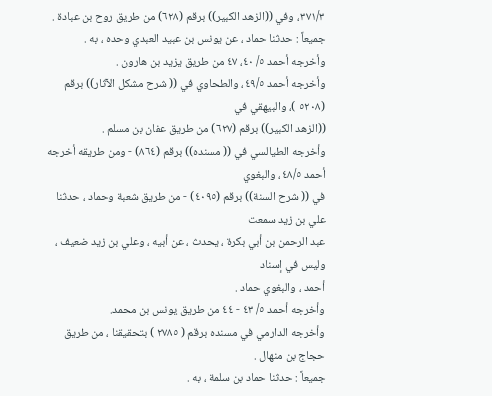٣٧١/٣، وفي ((الزهد الكبير)) برقم (٦٢٨) من طريق روح بن عبادة .
جميعاً : حدثنا حماد ، عن يونس بن عبيد العبدي وحده ، به .
وأخرجه أحمد ٥/ ٤٠، ٤٧ من طريق يزيد بن هارون .
وأخرجه أحمد ٤٩/٥، والطحاوي في (( شرح مشكل الآثار)) برقم (٥٢٠٨ )، والبيهقي في
((الزهد الكبير)) برقم (٦٢٧) من طريق عفان بن مسلم .
وأخرجه الطيالسي في (( مسنده)) برقم (٨٦٤) - ومن طريقه أخرجه أحمد ٤٨/٥، والبغوي
في (( شرح السنة)) برقم (٤٠٩٥) - من طريق شعبة وحماد ، حدثنا علي بن زيد سمعت
عبد الرحمن بن أبي بكرة ، يحدث ، عن أبيه ، وعلي بن زيد ضعيف ، وليس في إسناد
أحمد ، والبغوي حماد .
وأخرجه أحمد ٥/ ٤٣ - ٤٤ من طريق يونس بن محمد.
وأخرجه الدارمي في مسنده برقم ( ٢٧٨٥ ) بتحقيقنا ، من طريق حجاج بن منهال .
جميعاً : حدثنا حماد بن سلمة ، به .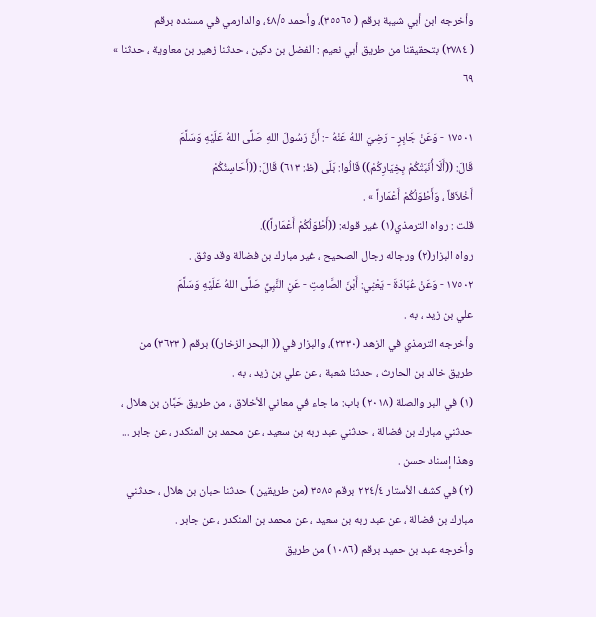وأخرجه ابن أبي شيبة برقم ( ٣٥٥٦٥)، وأحمد ٤٨/٥، والدارمي في مسنده برقم
( ٢٧٨٤) بتحقيقنا من طريق أبي نعيم : الفضل بن دكين ، حدثنا زهير بن معاوية ، حدثنا »
٦٩

١٧٥٠١ - وَعَنْ جَابِرٍ - رَضِيَ اللهُ عَنْهُ -: أَنَّ رَسُولَ اللهِ صَلَّى اللهُ عَلَيْهِ وَسَلَّمَ
قَالَ: ((أَلَا أُنَبَتْكُمْ بِخِيَارِكُمْ)) قَالُوا: بَلَى (ظ: ٦١٣) قَالَ: ((أَحَاسِنُكُمْ
أَخْلاَقاً ، وَأَطْوَلُكُمْ أَعْمَاراً » .
قلت : رواه الترمذي(١) غير قوله: ((أَطْوَلُكُمْ أَعْمَاراً)).
رواه البزار(٢) ورجاله رجال الصحيح ، غير مبارك بن فضالة وقد وثق .
١٧٥٠٢ - وَعَنْ عُبَادَةَ - يَعْنِي: أَبْنَ الصَّامِتِ - عَنِ النَّبِيِّ صَلَّى اللهُ عَلَيْهِ وَسَلَّمَ
علي بن زيد ، به .
وأخرجه الترمذي في الزهد (٢٣٣٠)، والبزار في (( البحر الزخار)) برقم ( ٣٦٢٣) من
طريق خالد بن الحارث ، حدثنا شعبة ، عن علي بن زيد ، به .
(١) في البر والصلة (٢٠١٨) باب: ما جاء في معاني الأخلاق ، من طريق حَبَّان بن هلال ،
حدثني مبارك بن فضالة ، حدثني عبد ربه بن سعيد ، عن محمد بن المنكدر ، عن جابر ...
وهذا إسناد حسن .
(٢) في كشف الأستار ٢٢٤/٤ برقم ٣٥٨٥ (من طريقين ) حدثنا حبان بن هلال ، حدثني
مبارك بن فضالة ، عن عبد ربه بن سعيد ، عن محمد بن المنكدر ، عن جابر .
وأخرجه عبد بن حميد برقم (١٠٨٦) من طريق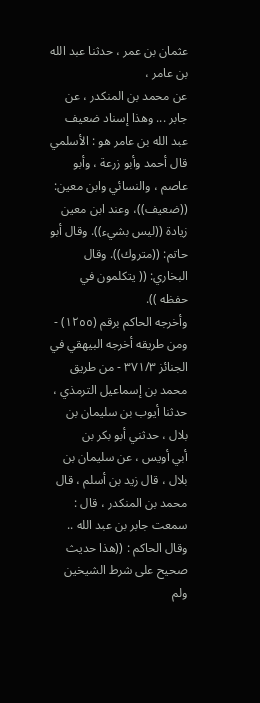عثمان بن عمر ، حدثنا عبد الله بن عامر ،
عن محمد بن المنكدر ، عن جابر ... وهذا إسناد ضعيف عبد الله بن عامر هو : الأسلمي
قال أحمد وأبو زرعة ، وأبو عاصم ، والنسائي وابن معين: ((ضعيف))، وعند ابن معين
زيادة ((ليس بشيء)). وقال أبو حاتم: ((متروك)). وقال البخاري: (( يتكلمون في
حفظه )).
وأخرجه الحاكم برقم (١٢٥٥) - ومن طريقه أخرجه البيهقي في الجنائز ٣٧١/٣ - من طريق
محمد بن إسماعيل الترمذي ، حدثنا أيوب بن سليمان بن بلال ، حدثني أبو بكر بن
أبي أويس ، عن سليمان بن بلال ، قال زيد بن أسلم ، قال محمد بن المنكدر ، قال :
سمعت جابر بن عبد الله ..
وقال الحاكم : ((هذا حديث صحيح على شرط الشيخين ولم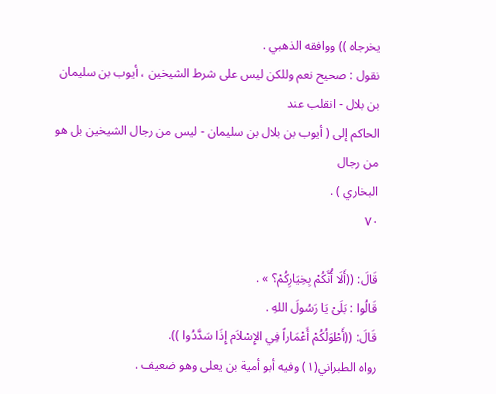يخرجاه )) ووافقه الذهبي .
نقول : صحيح نعم وللكن ليس على شرط الشيخين ، أيوب بن سليمان بن بلال - انقلب عند
الحاكم إلى ( أيوب بن بلال بن سليمان - ليس من رجال الشيخين بل هو من رجال
البخاري ) .
٧٠

قَالَ: ((أَلَا أُنَّكُمْ بِخِيَارِكُمْ؟ » .
قَالُوا : بَلَىْ يَا رَسُولَ اللهِ .
قَالَ: ((أَطْوَلُكُمْ أَعْمَاراً فِي الإِسْلاَم إِذَا سَدَّدُوا )).
رواه الطبراني(١) وفيه أبو أمية بن يعلى وهو ضعيف .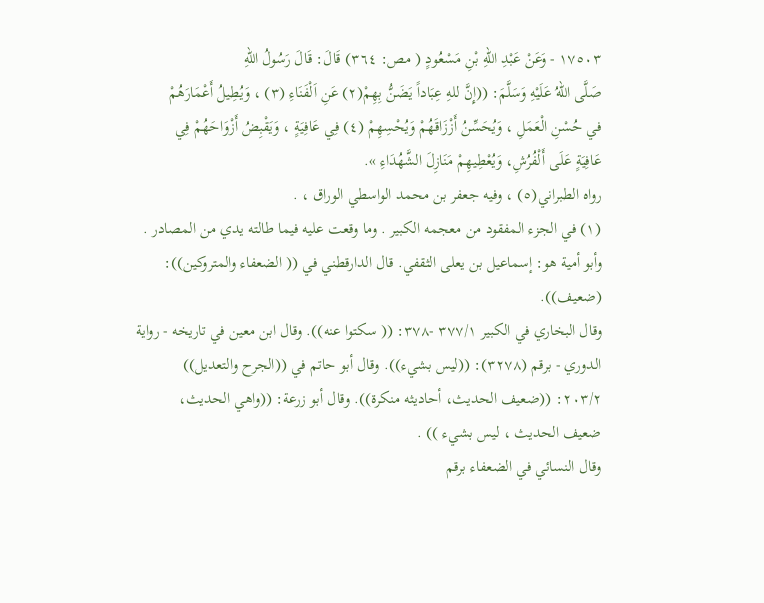١٧٥٠٣ - وَعَنْ عَبْدِ اللهِ بْنِ مَسْعُودٍ ( مص: ٣٦٤) قَالَ: قَالَ رَسُولُ اللهِ
صَلَّى اللهُ عَلَيْهِ وَسَلَّمَ: ((إِنَّ للهِ عِبَاداً يَضَنُّ بِهِمْ(٢) عَنِ اَلْفَنَاءِ (٣) ، وَيُطِيلُ أَعْمَارَهُمْ
في حُسْنِ الْعَمَلِ ، وَيُحَسِّنُ أَزْزَاقَهُمْ وَيُحْسِهِمْ (٤) فِي عَافِيَةٍ ، وَيَقْبِضُ أَزْوَاحَهُمْ فِي
عَافِيَةٍ عَلَى أَلْفُرُشِ، وَيُعْطِيهِمْ مَنَازِلَ الشَّهُدَاءِ ».
رواه الطبراني(٥) ، وفيه جعفر بن محمد الواسطي الوراق ، .
(١) في الجزء المفقود من معجمه الكبير . وما وقعت عليه فيما طالته يدي من المصادر .
وأبو أمية هو: إسماعيل بن يعلى الثقفي. قال الدارقطني في (( الضعفاء والمتروكين)):
(ضعيف)).
وقال البخاري في الكبير ٣٧٧/١ -٣٧٨: (( سكتوا عنه)). وقال ابن معين في تاريخه - رواية
الدوري - برقم (٣٢٧٨): ((ليس بشيء)). وقال أبو حاتم في ((الجرح والتعديل))
٢٠٣/٢: ((ضعيف الحديث، أحاديثه منكرة)). وقال أبو زرعة: ((واهي الحديث،
ضعيف الحديث ، ليس بشيء )) .
وقال النسائي في الضعفاء برقم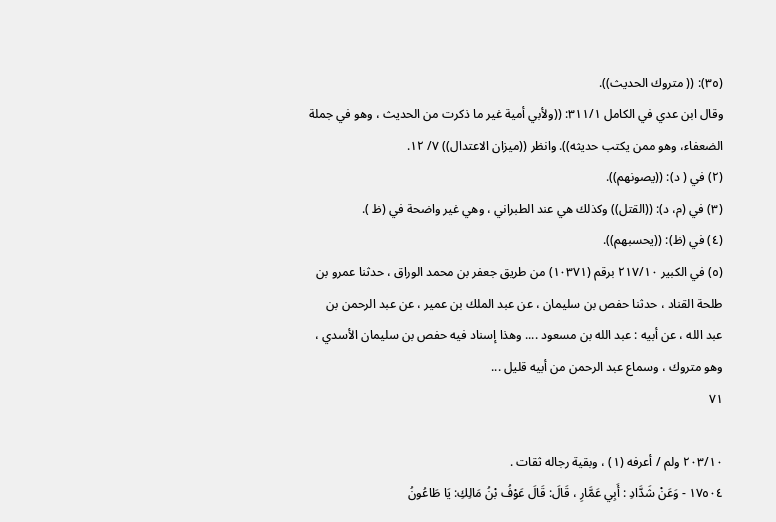(٣٥): (( متروك الحديث)).
وقال ابن عدي في الكامل ٣١١/١: ((ولأبي أمية غير ما ذكرت من الحديث ، وهو في جملة
الضعفاء، وهو ممن يكتب حديثه)). وانظر ((ميزان الاعتدال)) ٧/ ١٢.
(٢) في ( د): ((يصونهم)).
(٣) في (م، د): ((القتل)) وكذلك هي عند الطبراني ، وهي غير واضحة في (ظ ).
(٤) في (ظ): ((يحسبهم)).
(٥) في الكبير ٢١٧/١٠ برقم (١٠٣٧١) من طريق جعفر بن محمد الوراق ، حدثنا عمرو بن
طلحة القناد ، حدثنا حفص بن سليمان ، عن عبد الملك بن عمير ، عن عبد الرحمن بن
عبد الله ، عن أبيه : عبد الله بن مسعود .... وهذا إسناد فيه حفص بن سليمان الأسدي ،
وهو متروك ، وسماع عبد الرحمن من أبيه قليل ...
٧١

٢٠٣/١٠ ولم / أعرفه (١) ، وبقية رجاله ثقات .
١٧٥٠٤ - وَعَنْ شَدَّادِ : أَبِي عَمَّارِ ، قَالَ: قَالَ عَوْفُ بْنُ مَالِكِ: يَا طَاعُونُ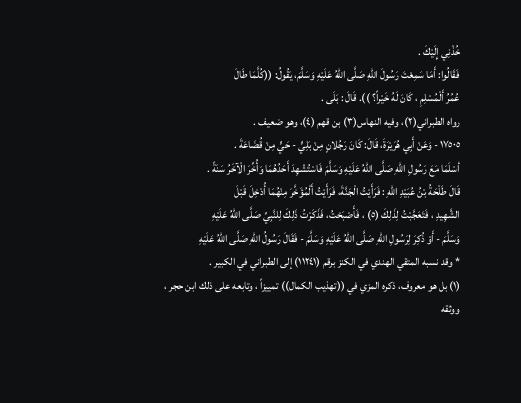خُذْنِي إِلَيْكَ .
فَقَالُوا: أَمَا سَمِعْتَ رَسُولَ اللهِ صَلَّى اللهُ عَلَيْهِ وَسَلَّمَ، يَقُولُ: ((كُلَّمَا طَالَ
عُمُرُ أَلْمُسْلِمِ ، كَانَ لَهُ خَيْراً؟ )). قَالَ : بَلَى .
رواه الطبراني(٢)، وفيه النهاس(٣) بن قهم (٤)، وهو ضعيف .
١٧٥٠٥ - وَعَنْ أَبِي هُرَيْرَةَ، قَالَ: كَانَ رَجُلانٍ مِنْ بَلِيٍّ - حَيٍّ مِنْ قُضَاعَةَ .
أسْلَمَا مَعَ رَسُولِ اللهِ صَلَّى اللهُ عَلَيْهِ وَسَلَّمَ فَاسْتُشْهِدَ أَحَدُهُمَا وَأُخِّرَ الْآخَرُ سَنَةً .
قَالَ طَلْحَةُ بْنُ عُبَيْدِ اللهِ : فَرَأَيْتُ الْجَنَّةَ، فَرَأَيْتُ أَلْمُؤَخَّرَ مِنْهُمَا أُدْخِلَ قَبْلَ
الشَّهِيدِ ، فَتَعَجَّبْتُ لِذَلِكَ (٥) ، فَأَصْبَحْتُ، فَذَكَرْتُ ذَلِكَ لِلنَّبِيِّ صَلَّى اللهُ عَلَيْهِ
وَسَلَّمَ - أَوْ ذُكِرَ لِرَسُولِ اللهِ صَلَّى اللهُ عَلَيْهِ وَسَلَّمَ - فَقَالَ رَسُولُ اللهِ صَلَّى اللهُ عَلَيْهِ
* وقد نسبه المتقي الهندي في الكنز برقم (١١٢٤١) إلى الطبراني في الكبير .
(١) بل هو معروف، ذكره المزي في ((تهذيب الكمال)) تمييزاً ، وتابعه على ذلك ابن حجر ،
ووثقه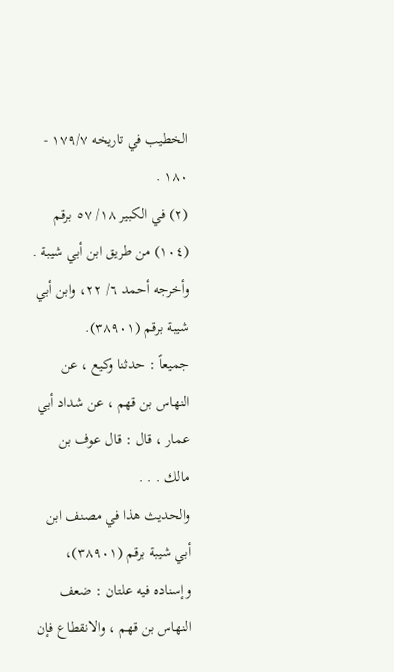الخطيب في تاريخه ١٧٩/٧ - ١٨٠ .
(٢) في الكبير ١٨/ ٥٧ برقم (١٠٤) من طريق ابن أبي شيبة .
وأخرجه أحمد ٦/ ٢٢، وابن أبي شيبة برقم (٣٨٩٠١).
جميعاً : حدثنا وكيع ، عن النهاس بن قهم ، عن شداد أبي عمار ، قال : قال عوف بن
مالك . . .
والحديث هذا في مصنف ابن أبي شيبة برقم (٣٨٩٠١)، وإسناده فيه علتان : ضعف
النهاس بن قهم ، والانقطاع فإن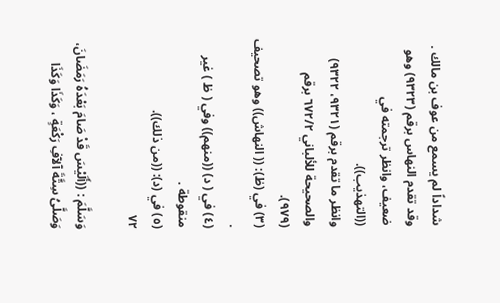شداداً لم يسمع من عوف بن مالك .
وقد تقدم النهاس برقم (٩٣٢٣) وهو ضعيف، وانظر ترجمته في ((التهذيب)).
وانظر ما تقدم برقم (٩٣٢١، ٩٣٢٢) والصحيحة للألباني ٦٧٢/٢ برقم (٩٧٩).
(٣) في (ظ): (( النهاش)) وهو تصحيف .
(٤) في ( د) ((منهم)) وفي ( ظ ) غير منقوطة .
(٥) في (د): ((من ذلك)).
٧٢

وَسَلَّمَ : ((أَلَيْسَ قَدْ صَامَ بَعْدَهُ رَمَضَانَ، وَصَلَّىُ سِتَّةَ آلآفِ رَكْعَةٍ ، وَكَذَا وَكَذَا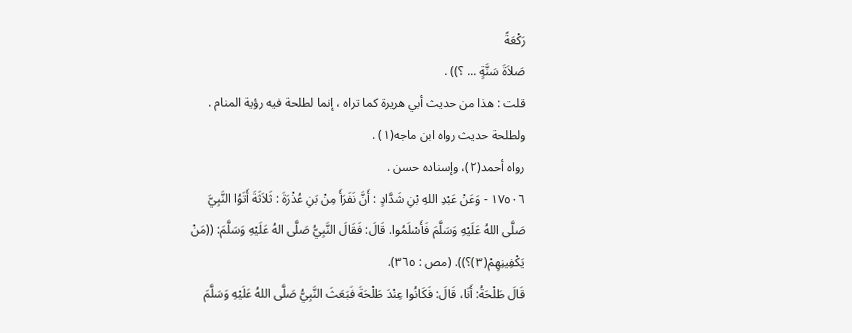رَكْعَةً
صَلاَةَ سَنَّةٍ ... ؟)) .
قلت : هذا من حديث أبي هريرة كما تراه ، إنما لطلحة فيه رؤية المنام .
ولطلحة حديث رواه ابن ماجه(١) .
رواه أحمد(٢)، وإسناده حسن .
١٧٥٠٦ - وَعَنْ عَبْدِ اللهِ بْنِ شَدَّادٍ : أَنَّ نَفَرَأَ مِنْ بَنِ عُذْرَةَ : ثَلاَثَةَ أَتَوُا النَّبِيَّ
صَلَّى اللهُ عَلَيْهِ وَسَلَّمَ فَأَسْلَمُوا. قَالَ: فَقَالَ النَّبِيُّ صَلَّى الهُ عَلَيْهِ وَسَلَّمَ: ((مَنْ
يَكْفِينِهِمْ(٣)؟)). (مص : ٣٦٥).
قَالَ طَلْحَةُ: أَنَا، قَالَ: فَكَانُوا عِنْدَ طَلْحَةَ فَبَعَثَ النَّبِيُّ صَلَّى اللهُ عَلَيْهِ وَسَلَّمَ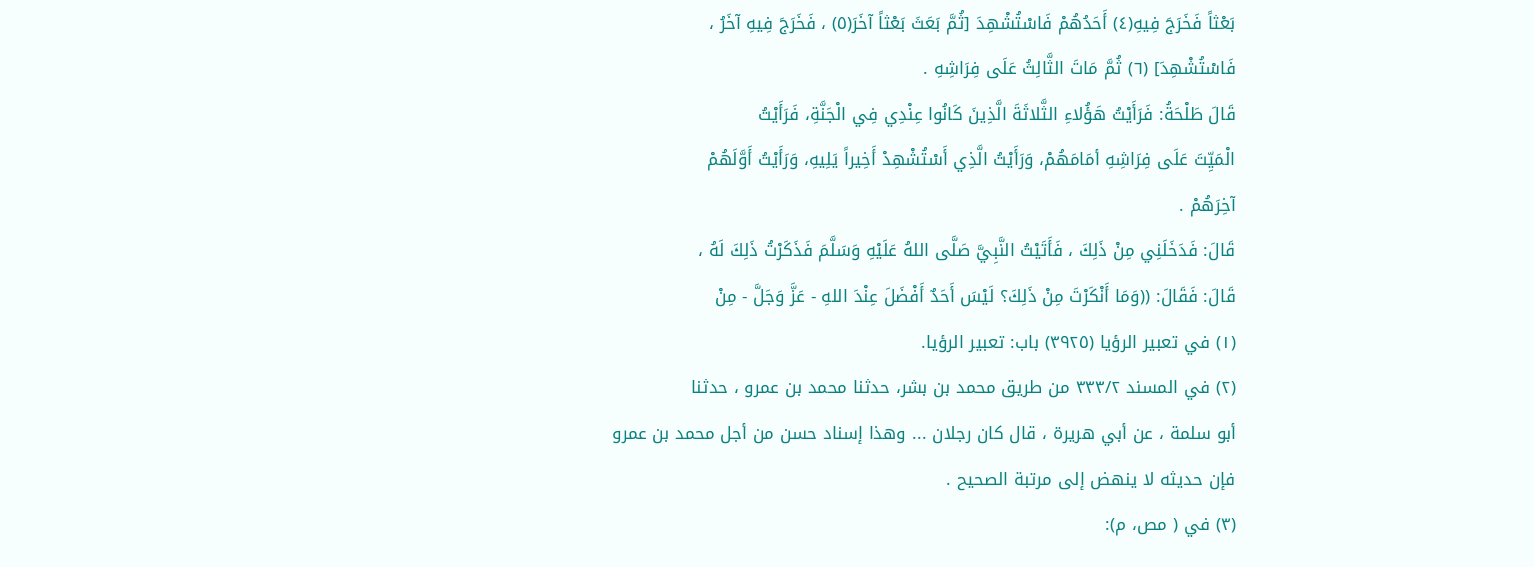بَعْثاً فَخَرَجَ فِيهِ(٤) أَحَدُهُمْ فَاسْتُشْهِدَ [ثُمَّ بَعَثَ بَعْثاً آخَرَ(٥) ، فَخَرَجَ فِيهِ آخَرُ ،
فَاسْتُشْهِدَ] (٦) ثُمَّ مَاتَ الثَّالِثُ عَلَى فِرَاشِهِ .
قَالَ طَلْحَةُ: فَرَأَيْتُ هَؤُلاءِ الثَّلاثَةَ الَّذِينَ كَانُوا عِنْدِي فِي الْجَنَّةِ، فَرَأَيْتُ
الْمَيِّتَ عَلَى فِرَاشِهِ أمَامَهُمْ، وَرَأَيْتُ الَّذِي أَسْتُشْهِدْ أَخِيراً يَلِيهِ، وَرَأَيْتُ أَوَّلَهُمْ
آخِرَهُمْ .
قَالَ: فَدَخَلَنِي مِنْ ذَلِكَ ، فَأَتَيْتُ النَّبِيَّ صَلَّى اللهُ عَلَيْهِ وَسَلَّمَ فَذَكَرْتُ ذَلِكَ لَهُ ،
قَالَ: فَقَالَ: ((وَمَا أَنْكَرْتَ مِنْ ذَلِكَ؟ لَيْسَ أَحَدٌ أَفْضَلَ عِنْدَ اللهِ - عَزَّ وَجَلَّ - مِنْ
(١) في تعبير الرؤيا (٣٩٢٥) باب: تعبير الرؤيا.
(٢) في المسند ٣٣٣/٢ من طريق محمد بن بشر، حدثنا محمد بن عمرو ، حدثنا
أبو سلمة ، عن أبي هريرة ، قال كان رجلان ... وهذا إسناد حسن من أجل محمد بن عمرو
فإن حديثه لا ينهض إلى مرتبة الصحيح .
(٣) في ( مص، م):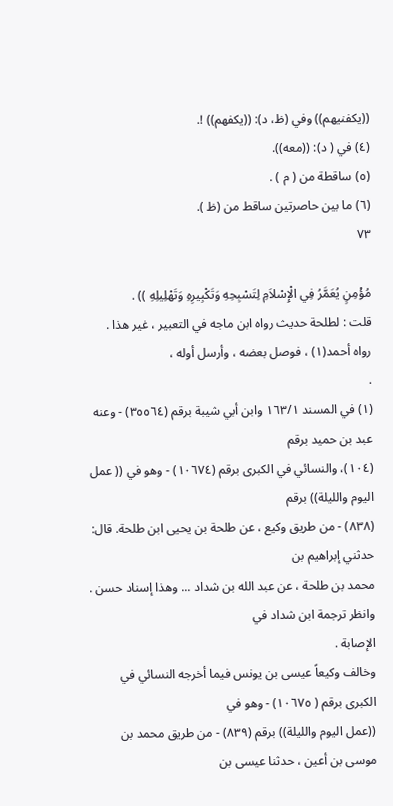((يكفنيهم)) وفي (ظ، د): ((يكفهم)) !.
(٤) في ( د): ((معه)).
(٥) ساقطة من ( م ) .
(٦) ما بين حاصرتين ساقط من (ظ ).
٧٣

مُؤْمِنٍ يُعَمَّرُ فِي الْإِسْلاَمِ لِتَسْبِحِهِ وَتَكْبِيرِهِ وَتَهْلِيلِهِ )) .
قلت : لطلحة حديث رواه ابن ماجه في التعبير ، غير هذا .
رواه أحمد(١) ، فوصل بعضه ، وأرسل أوله ،
.
(١) في المسند ١٦٣/١ وابن أبي شيبة برقم (٣٥٥٦٤) - وعنه عبد بن حميد برقم
(١٠٤)، والنسائي في الكبرى برقم (١٠٦٧٤) - وهو في (( عمل اليوم والليلة)) برقم
(٨٣٨) - من طريق وكيع ، عن طلحة بن يحيى ابن طلحة. قال: حدثني إبراهيم بن
محمد بن طلحة ، عن عبد الله بن شداد ... وهذا إسناد حسن . وانظر ترجمة ابن شداد في
الإصابة .
وخالف وكيعاً عيسى بن يونس فيما أخرجه النسائي في الكبرى برقم ( ١٠٦٧٥) - وهو في
((عمل اليوم والليلة)) برقم (٨٣٩) - من طريق محمد بن موسى بن أعين ، حدثنا عيسى بن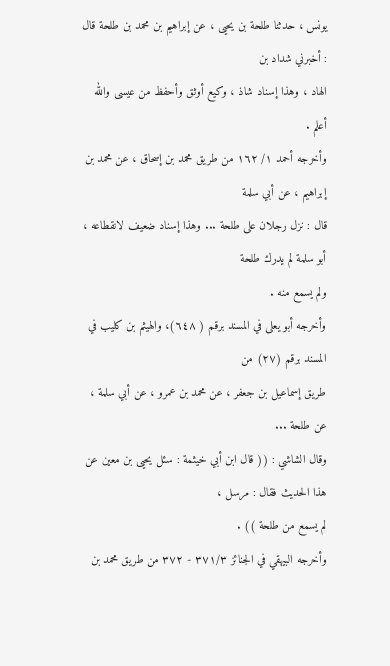يونس ، حدثنا طلحة بن يحيى ، عن إبراهيم بن محمد بن طلحة قال : أخبرني شداد بن
الهاد ، وهذا إسناد شاذ ، وكيع أوثق وأحفظ من عيسى والله أعلم .
وأخرجه أحمد ١/ ١٦٢ من طريق محمد بن إسحاق ، عن محمد بن إبراهيم ، عن أبي سلمة
قال : نزل رجلان على طلحة ... وهذا إسناد ضعيف لانقطاعه ، أبو سلمة لم يدرك طلحة
ولم يسمع منه .
وأخرجه أبو يعلى في المسند برقم ( ٦٤٨)، والهيثم بن كليب في المسند برقم (٢٧) من
طريق إسماعيل بن جعفر ، عن محمد بن عمرو ، عن أبي سلمة ، عن طلحة ...
وقال الشاشي : (( قال ابن أبي خيثمة : سئل يحيى بن معين عن هذا الحديث فقال : مرسل ،
لم يسمع من طلحة )) .
وأخرجه البيهقي في الجنائز ٣٧١/٣ - ٣٧٢ من طريق محمد بن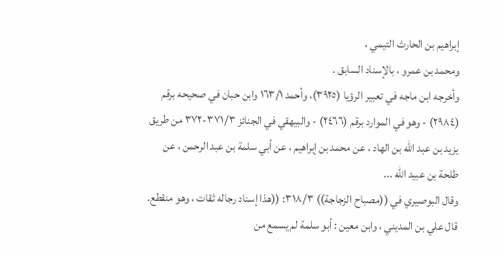إبراهيم بن الحارث التيمي ،
ومحمد بن عمرو ، بالإسناد السابق .
وأخرجه ابن ماجه في تعبير الرؤيا (٣٩٢٥)، وأحمد ١٦٣/١ وابن حبان في صحيحه برقم
(٢٩٨٤) - وهو في الموارد برقم (٢٤٦٦) - والبيهقي في الجنائز ٣٧١/٣-٣٧٢ من طريق
يزيد بن عبد الله بن الهاد ، عن محمد بن إبراهيم ، عن أبي سلمة بن عبد الرحمن ، عن
طلحة بن عبيد الله ...
وقال البوصيري في ((مصباح الزجاجة)) ٣١٨/٣: ((هذا إسناد رجاله ثقات ، وهو منقطع.
قال علي بن المديني ، وابن معين : أبو سلمة لم يسمع من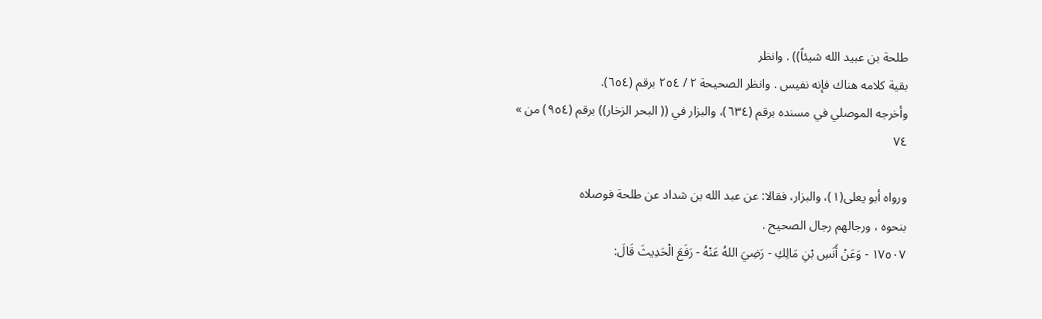طلحة بن عبيد الله شيئاً)) . وانظر
بقية كلامه هناك فإنه نفيس . وانظر الصحيحة ٢ / ٢٥٤ برقم (٦٥٤).
وأخرجه الموصلي في مسنده برقم (٦٣٤)، والبزار في (( البحر الزخار)) برقم (٩٥٤) من »
٧٤

ورواه أبو يعلى(١)، والبزار، فقالا: عن عبد الله بن شداد عن طلحة فوصلاه
بنحوه ، ورجالهم رجال الصحيح .
١٧٥٠٧ - وَعَنْ أَنَسِ بْنِ مَالِكِ - رَضِيَ اللهُ عَنْهُ - رَفَعَ الْحَدِيثَ قَالَ: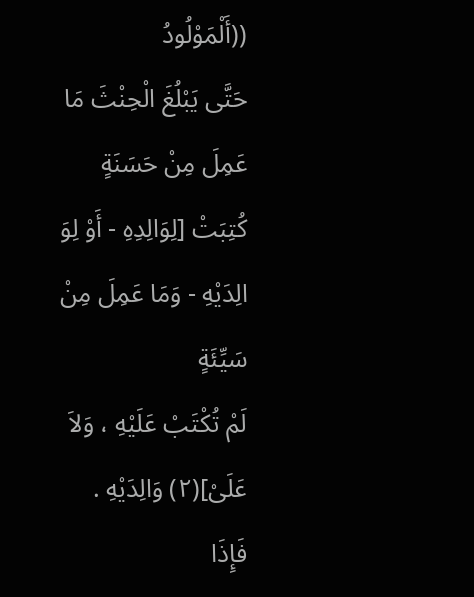((أَلْمَوْلُودُ
حَتَّى يَبْلُغَ الْحِنْثَ مَا عَمِلَ مِنْ حَسَنَةٍ كُتِبَتْ [لِوَالِدِهِ - أَوْ لِوَ الِدَيْهِ - وَمَا عَمِلَ مِنْ سَيِّئَةٍ
لَمْ تُكْتَبْ عَلَيْهِ ، وَلاَ عَلَىْ](٢) وَالِدَيْهِ .
فَإِذَا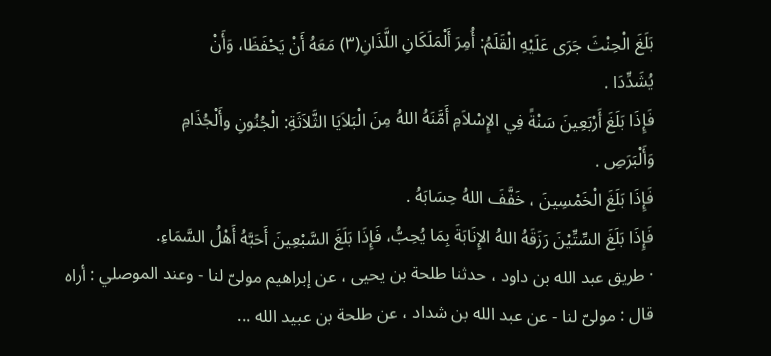بَلَغَ الْحِنْثَ جَرَى عَلَيْهِ الْقَلَمُ: أُمِرَ أَلْمَلَكَانِ اللَّذَانِ(٣) مَعَهُ أَنْ يَحْفَظَا، وَأَنْ
يُشَدِّدَا .
فَإِذَا بَلَغَ أَرْبَعِينَ سَنْةً فِي الإِسْلاَمِ أَمَّنَهُ اللهُ مِنَ الْبَلاَيَا الثَّلاَثَةِ: الْجُنُونِ وأَلْجُذَامِ
وَأَلْبَرَصِ .
فَإِذَا بَلَغَ الْخَمْسِينَ ، خَفَّفَ اللهُ حِسَابَهُ .
فَإِذَا بَلَغَ السِّتِّيْنَ رَزَقَهُ اللهُ الإِنَابَةَ بِمَا يُحِبُّ، فَإِذَا بَلَغَ السَّبْعِينَ أَحَبَّهُ أَهْلُ السَّمَاءِ.
· طريق عبد الله بن داود ، حدثنا طلحة بن يحيى ، عن إبراهيم مولىّ لنا - وعند الموصلي : أراه
قال : مولىّ لنا - عن عبد الله بن شداد ، عن طلحة بن عبيد الله ...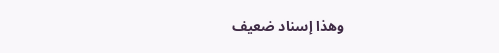وهذا إسناد ضعيف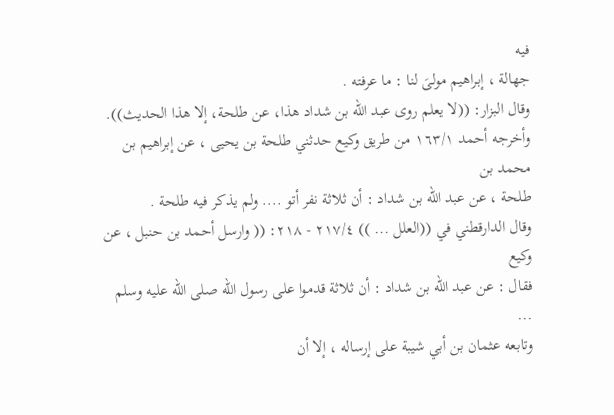فيه
جهالة ، إبراهيم مولىَ لنا : ما عرفته .
وقال البزار: ((لا يعلم روى عبد الله بن شداد هذا، عن طلحة، إلا هذا الحديث)).
وأخرجه أحمد ١٦٣/١ من طريق وكيع حدثني طلحة بن يحيى ، عن إبراهيم بن محمد بن
طلحة ، عن عبد الله بن شداد : أن ثلاثة نفر أتو .... ولم يذكر فيه طلحة .
وقال الدارقطني في ((العلل ... )) ٢١٧/٤ - ٢١٨: (( وارسل أحمد بن حنبل ، عن وكيع
فقال : عن عبد الله بن شداد : أن ثلاثة قدموا على رسول الله صلى الله عليه وسلم ...
وتابعه عثمان بن أبي شيبة على إرساله ، إلا أن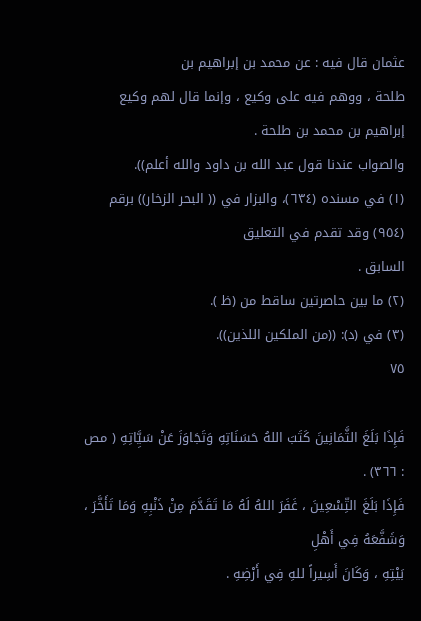عثمان قال فيه : عن محمد بن إبراهيم بن
طلحة ، ووهم فيه على وكيع ، وإنما قال لهم وكيع إبراهيم بن محمد بن طلحة .
والصواب عندنا قول عبد الله بن داود والله أعلم)).
(١) في مسنده (٦٣٤)، والبزار في (( البحر الزخار)) برقم (٩٥٤) وقد تقدم في التعليق
السابق .
(٢) ما بين حاصرتين ساقط من (ظ ).
(٣) في (د): ((من الملكين اللذين)).
٧٥

فَإِذَا بَلَغَ الثَّمَانِينَ كَتَبَ اللهُ حَسَنَاتِهِ وَتَجَاوَزَ عَنْ سَيَِّاتِهِ ( مص : ٣٦٦) .
فَإِذَا بَلَغَ التِّسْعِينَ ، غَفَرَ اللهُ لَهُ مَا تَقَدَّمَ مِنْ ذَنْبِهِ وَمَا تَأَخَّرَ ، وَشَفَّعَهُ فِي أَهْلِ
بَيْتِهِ ، وَكَانَ أَسِيراً للهِ فِي أَرْضِهِ .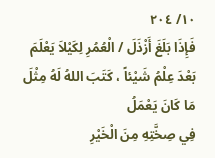١٠/ ٢٠٤
فَإِذَا بَلَغَ أَزْذَلَ / الْعُمُرِ لِكَيْلاَ يَعْلَمَ بَعْدَ عِلْمُ شَيْئاً ، كَتَبَ اللهُ لَهُ مِثْلَ مَا كَانَ يَعْمَلُ
فِي صِخَّتِهِ مِنَ الْخَيْرِ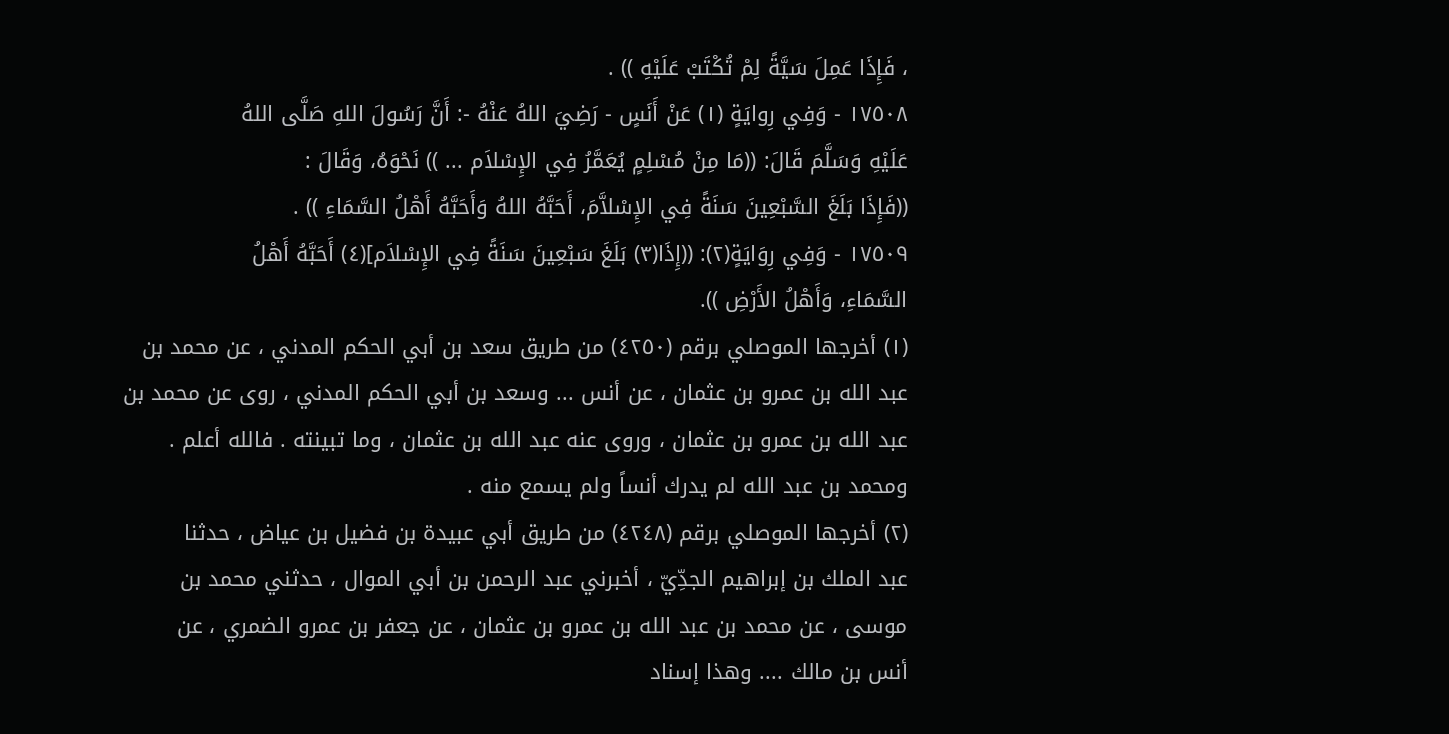، فَإِذَا عَمِلَ سَيَّةً لِمْ تُكْتَبْ عَلَيْهِ )) .
١٧٥٠٨ - وَفِي رِوايَةٍ (١) عَنْ أَنَسٍ - رَضِيَ اللهُ عَنْهُ -: أَنَّ رَسُولَ اللهِ صَلَّى اللهُ
عَلَيْهِ وَسَلَّمَ قَالَ: ((مَا مِنْ مُسْلِمٍ يُعَمَّرُ فِي الإِسْلاَم ... )) نَحْوَهُ، وَقَالَ :
((فَإِذَا بَلَغَ السَّبْعِينَ سَنَةً فِي الإِسْلاَّمَ، أَحَبَّهُ اللهُ وَأَحَبَّهُ أَهْلُ السَّمَاءِ )) .
١٧٥٠٩ - وَفِي رِوَايَةٍ(٢): ((إِذَا(٣) بَلَغَ سَبْعِينَ سَنَةً فِي الإِسْلاَم](٤) أَحَبَّهُ أَهْلُ
السَّمَاءِ، وَأَهْلُ الأَرْضِ )).
(١) أخرجها الموصلي برقم (٤٢٥٠) من طريق سعد بن أبي الحكم المدني ، عن محمد بن
عبد الله بن عمرو بن عثمان ، عن أنس ... وسعد بن أبي الحكم المدني ، روى عن محمد بن
عبد الله بن عمرو بن عثمان ، وروى عنه عبد الله بن عثمان ، وما تبينته . فالله أعلم .
ومحمد بن عبد الله لم يدرك أنساً ولم يسمع منه .
(٢) أخرجها الموصلي برقم (٤٢٤٨) من طريق أبي عبيدة بن فضيل بن عياض ، حدثنا
عبد الملك بن إبراهيم الجدِّيّ ، أخبرني عبد الرحمن بن أبي الموال ، حدثني محمد بن
موسى ، عن محمد بن عبد الله بن عمرو بن عثمان ، عن جعفر بن عمرو الضمري ، عن
أنس بن مالك .... وهذا إسناد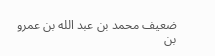ضعيف محمد بن عبد الله بن عمرو بن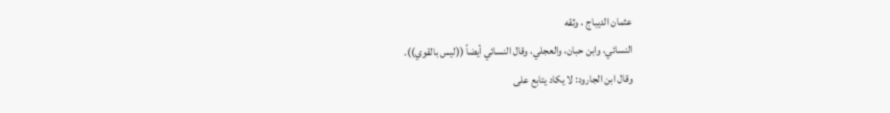عثمان الديباج ، وثقه
النسائي، وابن حبان، والعجلي، وقال النسائي أيضاً ((ليس بالقوي)).
وقال ابن الجارود: لا يكاد يتابع على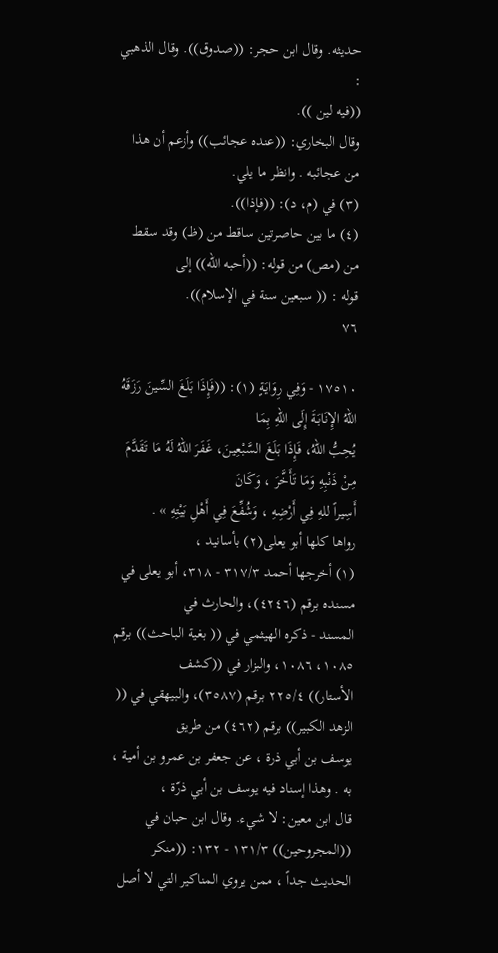حديثه. وقال ابن حجر: ((صدوق)). وقال الذهبي :
((فيه لين )).
وقال البخاري: ((عنده عجائب)) وأزعم أن هذا من عجائبه . وانظر ما يلي.
(٣) في (م، د): ((فإذا)).
(٤) ما بين حاصرتين ساقط من (ظ) وقد سقط من (مص) من قوله: ((أحبه الله)) إلى
قوله : (( سبعين سنة في الإسلام)).
٧٦

١٧٥١٠ - وَفِي رِوَايَةٍ (١): ((فَإِذَا بَلَغَ السِّينَ رَزَقَهُ اللهُ الإِنَابَةَ إِلَى اللهِ بِمَا
يُحِبُّ اللهُ، فَإِذَا بَلَغَ السَّبْعِينَ، غَفَرَ اللهُ لَهُ مَا تَقَدَّمَ مِنْ ذَنْبِهِ وَمَا تَأَخَّرَ ، وَكَانَ
أَسِيراً للهِ فِي أَرْضِهِ ، وَشُفِّعَ فِي أَهْلِ بَيْتِهِ » .
رواها كلها أبو يعلى(٢) بأسانيد ،
(١) أخرجها أحمد ٣١٧/٣ - ٣١٨، أبو يعلى في مسنده برقم (٤٢٤٦)، والحارث في
المسند - ذكره الهيثمي في (( بغية الباحث)) برقم ١٠٨٥، ١٠٨٦، والبزار في ((كشف
الأستار)) ٢٢٥/٤ برقم (٣٥٨٧)، والبيهقي في (( الزهد الكبير)) برقم (٤٦٢) من طريق
يوسف بن أبي ذرة ، عن جعفر بن عمرو بن أمية ، به . وهذا إسناد فيه يوسف بن أبي ذرّة ،
قال ابن معين: لا شيء. وقال ابن حبان في ((المجروحين)) ١٣١/٣ - ١٣٢: ((منكر
الحديث جداً ، ممن يروي المناكير التي لا أصل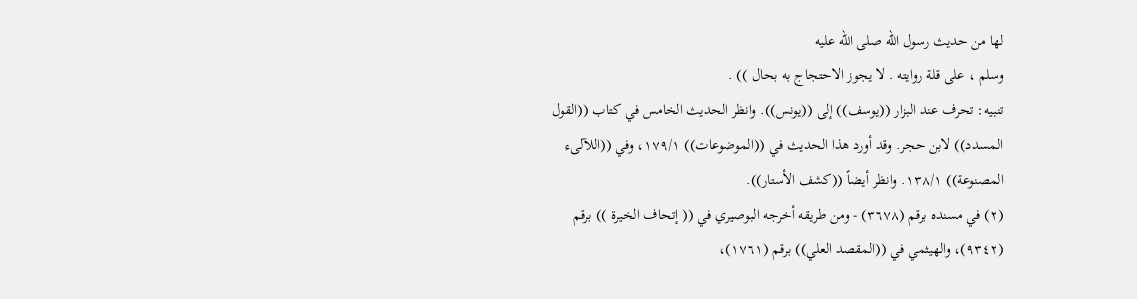لها من حديث رسول الله صلى الله عليه
وسلم ، على قلة روايته . لا يجوز الاحتجاج به بحال )) .
تنبيه: تحرف عند البزار ((يوسف)) إلى ((يونس)). وانظر الحديث الخامس في كتاب ((القول
المسدد)) لابن حجر. وقد أورد هذا الحديث في ((الموضوعات)) ١٧٩/١، وفي ((اللآلىء
المصنوعة)) ١٣٨/١. وانظر أيضاً ((كشف الأستار)).
(٢) في مسنده برقم (٣٦٧٨) - ومن طريقه أخرجه البوصيري في (( إتحاف الخيرة )) برقم
(٩٣٤٢)، والهيثمي في ((المقصد العلي)) برقم (١٧٦١)،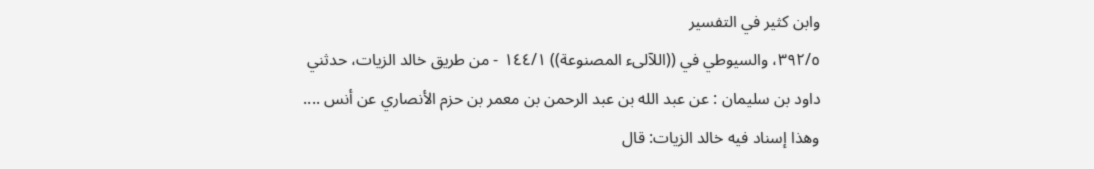وابن كثير في التفسير
٣٩٢/٥، والسيوطي في ((اللآلىء المصنوعة)) ١٤٤/١ - من طريق خالد الزيات، حدثني
داود بن سليمان : عن عبد الله بن عبد الرحمن بن معمر بن حزم الأنصاري عن أنس ....
وهذا إسناد فيه خالد الزيات: قال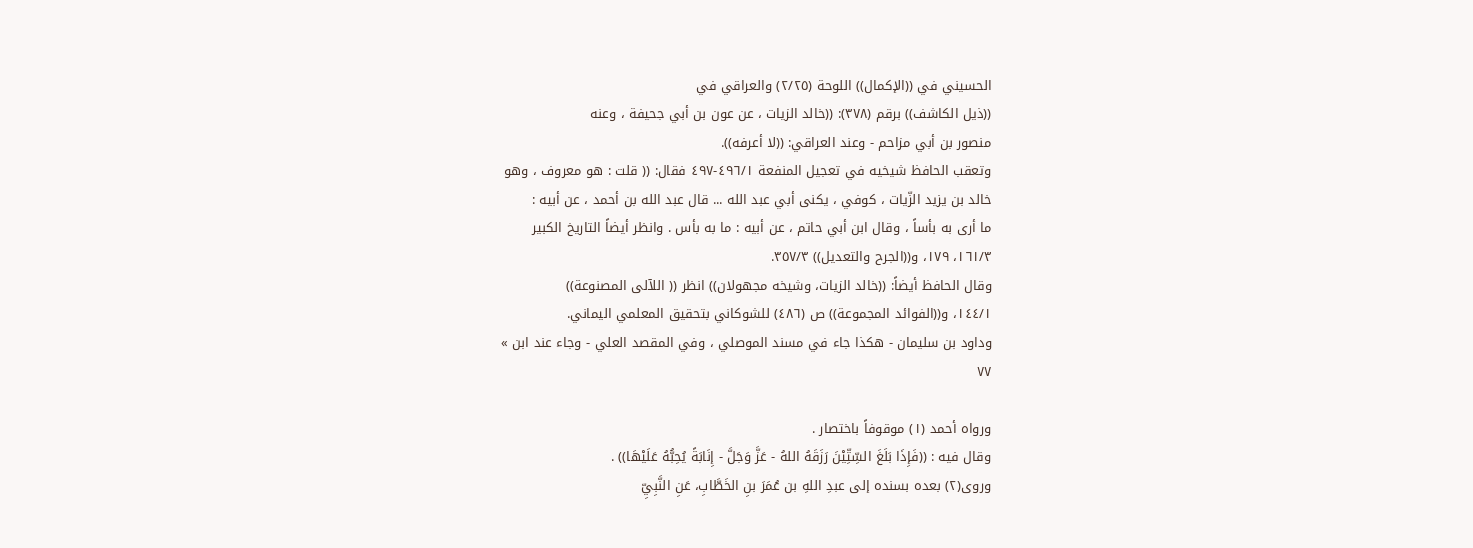الحسيني في ((الإكمال)) اللوحة (٢/٢٥) والعراقي في
((ذيل الكاشف)) برقم (٣٧٨): ((خالد الزيات ، عن عون بن أبي جحيفة ، وعنه
منصور بن أبي مزاحم - وعند العراقي: ((لا أعرفه)).
وتعقب الحافظ شيخيه في تعجيل المنفعة ٤٩٦/١-٤٩٧ فقال: (( قلت : هو معروف ، وهو
خالد بن يزيد الزّيات ، كوفي ، يكنى أبي عبد الله ... قال عبد الله بن أحمد ، عن أبيه :
ما أرى به بأساً ، وقال ابن أبي حاتم ، عن أبيه : ما به بأس . وانظر أيضاً التاريخ الكبير
١٦١/٣، ١٧٩، و((الجرح والتعديل)) ٣٥٧/٣.
وقال الحافظ أيضاً: ((خالد الزيات، وشيخه مجهولان)) انظر (( اللآلى المصنوعة))
١٤٤/١، و((الفوائد المجموعة)) ص (٤٨٦) للشوكاني بتحقيق المعلمي اليماني.
وداود بن سليمان - هكذا جاء في مسند الموصلي ، وفي المقصد العلي - وجاء عند ابن »
٧٧

ورواه أحمد (١) موقوفاً باختصار .
وقال فيه : ((فَإِذَا بَلَغَ السِّتِّيْنَ رَزَقَهُ اللهُ - عَزَّ وَجَلَّ - إِنَابَةً يُحِبُّهُ عَلَيْهَا)) .
وروى(٢) بعده بسنده إلى عبدِ اللهِ بن عُمَرَ بنِ الخَطَّابِ، عَنِ النَّبِيِّ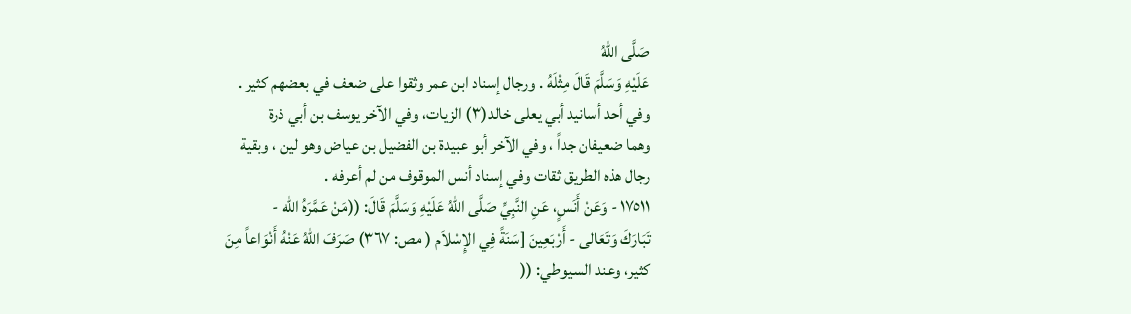صَلَّى اللهُ
عَلَيْهِ وَسَلَّمَ قَالَ مِثْلَهُ . ورجال إسناد ابن عمر وثقوا على ضعف في بعضهم كثير .
وفي أحد أسانيد أبي يعلى خالد(٣) الزيات، وفي الآخر يوسف بن أبي ذرة
وهما ضعيفان جداً ، وفي الآخر أبو عبيدة بن الفضيل بن عياض وهو لين ، وبقية
رجال هذه الطريق ثقات وفي إسناد أنس الموقوف من لم أعرفه .
١٧٥١١ - وَعَنْ أَنَسٍ، عَنِ النَّبِيِّ صَلَّى اللهُ عَلَيْهِ وَسَلَّمَ قَالَ: ((مَنْ عَمَّرَهُ الله -
تَبَارَكَ وَتَعَالى - أَرْبَعِينَ [سَنَةً فِي الإِسْلاَم ( مص: ٣٦٧) صَرَفَ اللهُ عَنْهُ أَنْوَاعاً مِنَ
كثير، وعند السيوطي: ((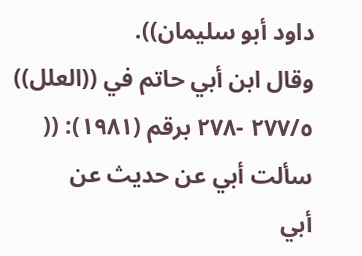داود أبو سليمان)).
وقال ابن أبي حاتم في ((العلل)) ٢٧٧/٥ -٢٧٨ برقم (١٩٨١): (( سألت أبي عن حديث عن
أبي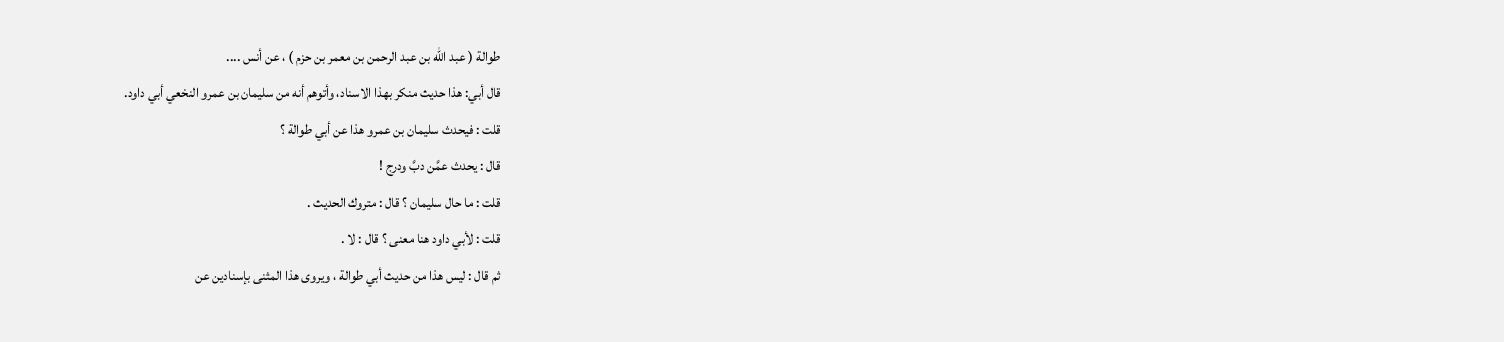طوالة ( عبد الله بن عبد الرحمن بن معمر بن حزم ) ، عن أنس ....
قال أبي: هذا حديث منكر بهذا الاسناد، وأتوهم أنه من سليمان بن عمرو النخعي أبي داود.
قلت : فيحدث سليمان بن عمرو هذا عن أبي طوالة ؟
قال : يحدث عمَّن دبَّ ودرج !
قلت : ما حال سليمان ؟ قال : متروك الحديث .
قلت : لأبي داود هنا معنى ؟ قال : لا .
ثم قال : ليس هذا من حديث أبي طوالة ، ويروى هذا المثنى بإسنادين عن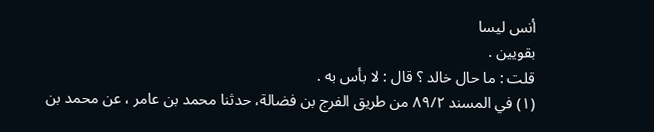أنس ليسا
بقويين .
قلت : ما حال خالد ؟ قال : لا بأس به .
(١) في المسند ٨٩/٢ من طريق الفرج بن فضالة، حدثنا محمد بن عامر ، عن محمد بن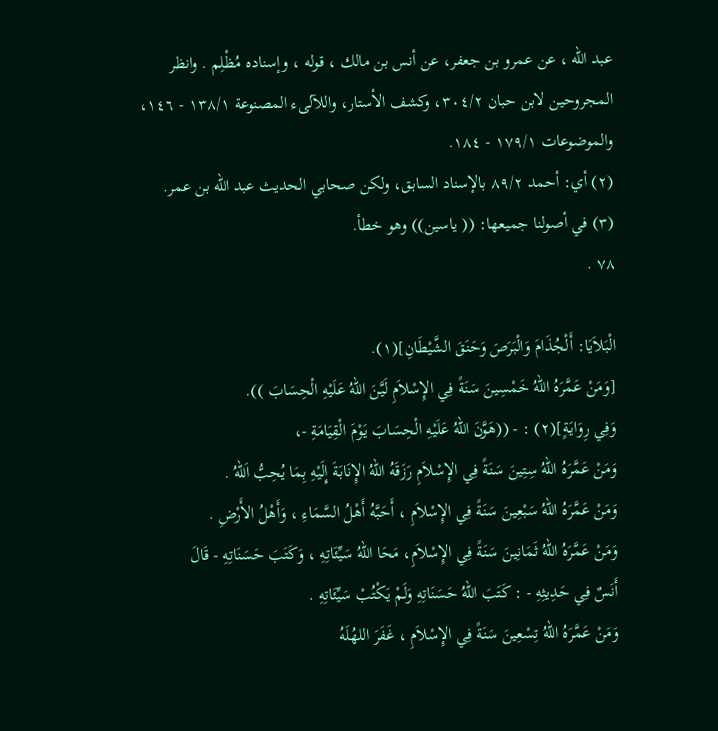عبد الله ، عن عمرو بن جعفر، عن أنس بن مالك ، قوله ، وإسناده مُظْلِم . وانظر
المجروحين لابن حبان ٣٠٤/٢، وكشف الأستار، واللآلىء المصنوعة ١٣٨/١ - ١٤٦،
والموضوعات ١٧٩/١ - ١٨٤.
(٢) أي: أحمد ٨٩/٢ بالإسناد السابق، ولكن صحابي الحديث عبد الله بن عمر.
(٣) في أصولنا جميعها: (( ياسين)) وهو خطأ.
٧٨ .

الْبَلاَيَا: أَلْجُذَامَ وَالْبَرَصَ وَحَنَقَ الشَّيْطَانِ](١).
[وَمَنْ عَمَّرَهُ اللهُ خَمْسِينَ سَنَةً فِي الإِسْلاَمِ لَيَّنَ اللهُ عَلَيْهِ الْحِسَابَ )).
وَفِي رِوَايَةٍ](٢) : - ((هَوَّنَ اللهُ عَلَيْهِ الْحِسَابَ يَوْمَ الْقِيَامَةِ -،
وَمَنْ عَمَّرَهُ اللهُ سِتِينَ سَنَةً فِي الإِسْلاَمِ رَزَقَهُ اللهُ الإِنَابَةَ إِلَيْهِ بِمَا يُحِبُّ اَللهُ .
وَمَنْ عَمَّرَهُ اللهُ سَبْعِينَ سَنَةً فِي الإِسْلاَمِ ، أَحَبَّهُ أَهْلُ السَّمَاءِ ، وَأَهْلُ الأَرْضِ .
وَمَنْ عَمَّرَهُ اللهُ ثَمَانِينَ سَنَةً فِي الإِسْلاَمِ، مَحَا اللهُ سَيِّئَاتِهِ ، وَكَتَبَ حَسَنَاتِهِ - قَالَ
أَنَسٌ فِي حَدِيثِهِ - : كَتَبَ اللهُ حَسَنَاتِهِ وَلَمْ يَكْتُبْ سَيِّئَاتِهِ .
وَمَنْ عَمَّرَهُ اللهُ تِسْعِينَ سَنَةً فِي الإِسْلاَمِ ، غَفَرَ اللهُلَهُ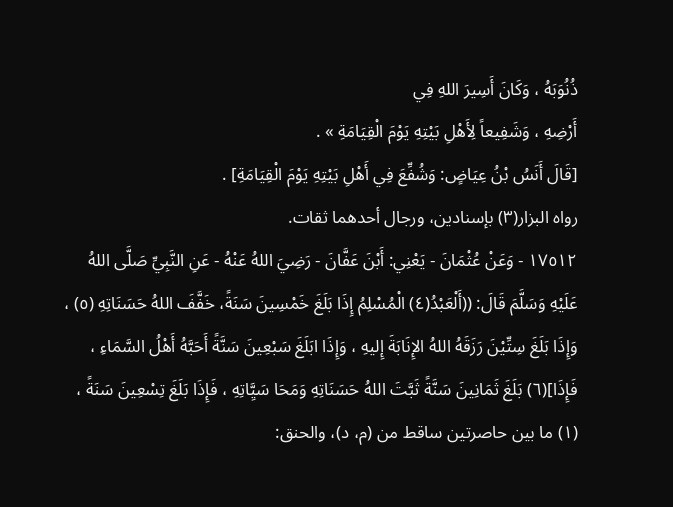ذُنُوَبَهُ ، وَكَانَ أَسِيرَ اللهِ فِي
أَرْضِهِ ، وَشَفِيعاً لِأَهْلِ بَيْتِهِ يَوْمَ الْقِيَامَةِ » .
[قَالَ أَنَسُ بْنُ عِيَاضٍ: وَشُفِّعَ فِي أَهْلِ بَيْتِهِ يَوْمَ الْقِيَامَةِ] .
رواه البزار(٣) بإسنادين، ورجال أحدهما ثقات.
١٧٥١٢ - وَعَنْ عُثْمَانَ - يَعْنِي: أَبْنَ عَفَّانَ - رَضِيَ اللهُ عَنْهُ - عَنِ النَّبِيِّ صَلَّى اللهُ
عَلَيْهِ وَسَلَّمَ قَالَ: ((أَلْعَبْدُ(٤) الْمُسْلِمُ إِذَا بَلَغَ خَمْسِينَ سَنَةً، خَفَّفَ اللهُ حَسَنَاتِهِ (٥) ،
وَإِذَا بَلَغَ سِتِّيْنَ رَزَقَهُ اللهُ الإِنَابَةَ إِليهِ ، وَإِذَا ابَلَغَ سَبْعِينَ سَنَّةً أَحَبَّهُ أَهْلُ السَّمَاءِ ،
فَإِذَا](٦) بَلَغَ ثَمَانِينَ سَنَّةً ثَبَّتَ اللهُ حَسَنَاتِهِ وَمَحَا سَيَِّاتِهِ ، فَإِذَا بَلَغَ تِسْعِينَ سَنَةً ،
(١) ما بين حاصرتين ساقط من (م، د)، والحنق: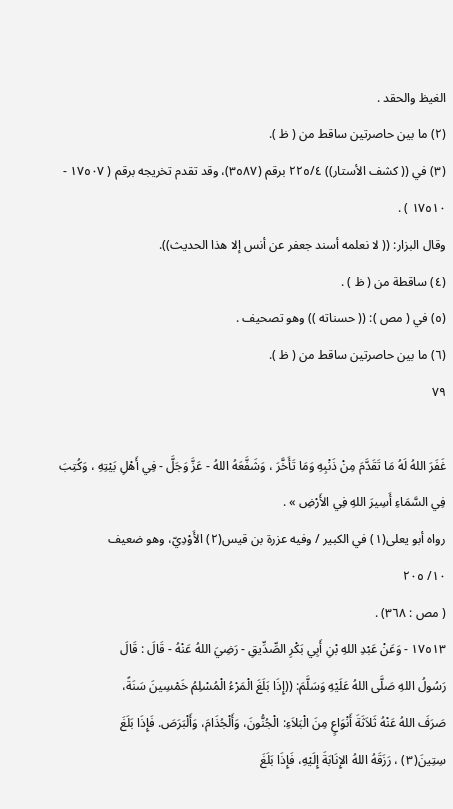الغيظ والحقد .
(٢) ما بين حاصرتين ساقط من ( ظ ).
(٣) في (( كشف الأستار)) ٢٢٥/٤ برقم (٣٥٨٧)، وقد تقدم تخريجه برقم ( ١٧٥٠٧ -
١٧٥١٠ ) .
وقال البزار: (( لا نعلمه أسند جعفر عن أنس إلا هذا الحديث)).
(٤) ساقطة من ( ظ ) .
(٥) في ( مص ): (( حسناته )) وهو تصحيف .
(٦) ما بين حاصرتين ساقط من ( ظ ).
٧٩

غَفَرَ اللهُ لَهُ مَا تَقَدَّمَ مِنْ ذَنْبِهِ وَمَا تَأَخَّرَ ، وَشَفَّعَهُ اللهُ - عَزَّ وَجَلَّ - فِي أَهْلِ بَيْتِهِ ، وَكُتِبَ
فِي السَّمَاءِ أَسِيرَ اللهِ فِي الأَرْضِ » .
رواه أبو يعلى(١) في الكبير / وفيه عزرة بن قيس(٢) الأَوْدِيّ، وهو ضعيف
١٠/ ٢٠٥
( مص : ٣٦٨) .
١٧٥١٣ - وَعَنْ عَبْدِ اللهِ بْنِ أَبِي بَكْرِ الصِّدِّيقِ - رَضِيَ اللهُ عَنْهُ - قَالَ : قَالَ
رَسُولُ اللهِ صَلَّى اللهُ عَلَيْهِ وَسَلَّمَ: ((إِذَا بَلَغَ الْمَرْءُ الْمُسْلِمُ خَمْسِينَ سَنَةً،
صَرَفَ اللهُ عَنْهُ ثَلاَثَةَ أَنْوَاعٍ مِنَ الْبَلاَءِ: الْجُنُّونَ، وَأَلْجُذَامَ، وَأَلْبَرَصَ. فَإِذَا بَلَغَ
سِتِينَ(٣) ، رَزَقَهُ اللهُ الإِنَابَةَ إِلَيْهِ، فَإِذَا بَلَغَ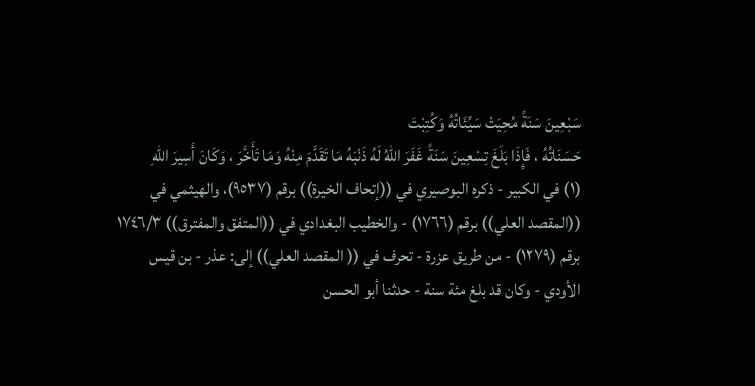سَبْعِينَ سَنَةً مُحِيَتْ سَيِّئَاتُهُ وَكُتِبْتَ
حَسَنَاتُهُ ، فَإِذَا بَلَغَ تِسْعِينَ سَنَةً غَفَرَ اللهُ لَهُ ذَنْبَهُ مَا تَقَدَّمَ مِنْهُ وَمَا تَأَخَّرَ ، وَكَانَ أَسِيرَ اللهِ
(١) في الكبير - ذكره البوصيري في ((إتحاف الخيرة)) برقم (٩٥٣٧)، والهيثمي في
((المقصد العلي)) برقم (١٧٦٦) - والخطيب البغدادي في ((المتفق والمفترق)) ١٧٤٦/٣
برقم (١٢٧٩) - من طريق عزرة - تحرف في (( المقصد العلي)) إلى: عذر - بن قيس
الأودي - وكان قد بلغ مئة سنة - حدثنا أبو الحسن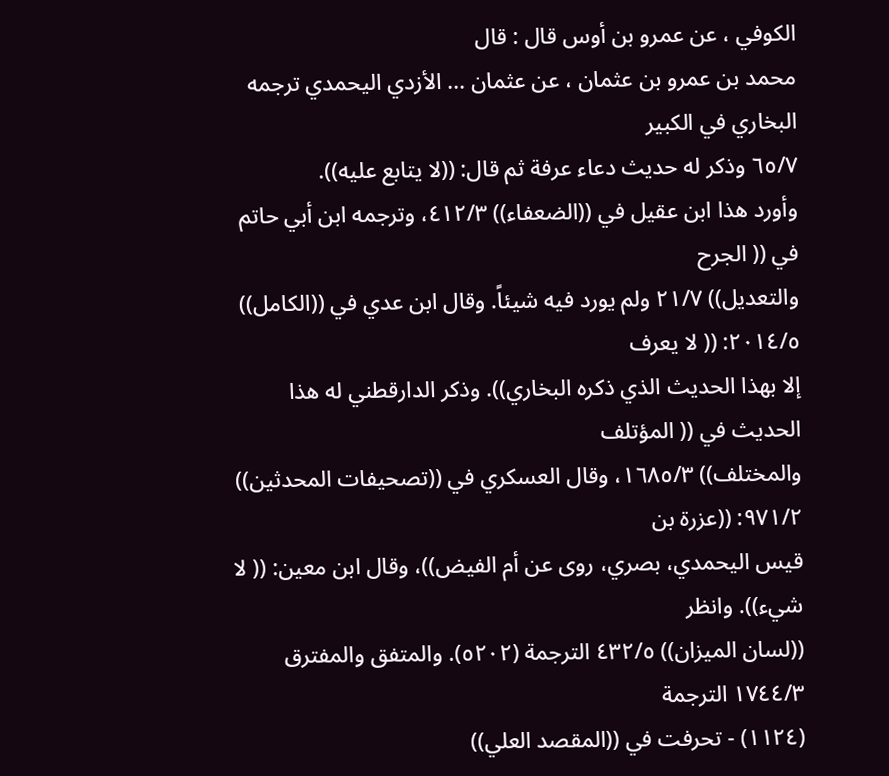الكوفي ، عن عمرو بن أوس قال : قال
محمد بن عمرو بن عثمان ، عن عثمان ... الأزدي اليحمدي ترجمه البخاري في الكبير
٦٥/٧ وذكر له حديث دعاء عرفة ثم قال: ((لا يتابع عليه)).
وأورد هذا ابن عقيل في ((الضعفاء)) ٤١٢/٣، وترجمه ابن أبي حاتم في (( الجرح
والتعديل)) ٢١/٧ ولم يورد فيه شيئاً. وقال ابن عدي في ((الكامل)) ٢٠١٤/٥: (( لا يعرف
إلا بهذا الحديث الذي ذكره البخاري)). وذكر الدارقطني له هذا الحديث في (( المؤتلف
والمختلف)) ١٦٨٥/٣، وقال العسكري في ((تصحيفات المحدثين)) ٩٧١/٢: ((عزرة بن
قيس اليحمدي، بصري، روى عن أم الفيض))، وقال ابن معين: (( لا شيء)). وانظر
((لسان الميزان)) ٤٣٢/٥ الترجمة (٥٢٠٢). والمتفق والمفترق ١٧٤٤/٣ الترجمة
(١١٢٤) - تحرفت في ((المقصد العلي))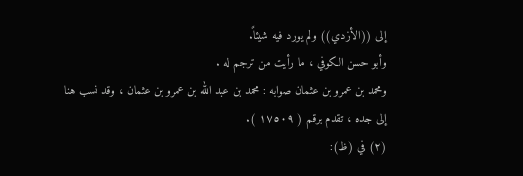إلى ((الأزدي)) ولم يورد فيه شيئاً.
وأبو حسن الكوفي ، ما رأيت من ترجم له .
ومحمد بن عمرو بن عثمان صوابه : محمد بن عبد الله بن عمرو بن عثمان ، وقد نسب هنا
إلى جده ، تقدم برقم ( ١٧٥٠٩ ).
(٢) في (ظ):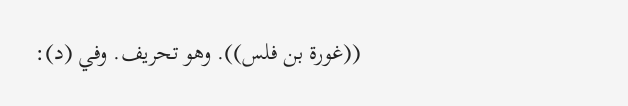((غورة بن فلس)). وهو تحريف. وفي (د):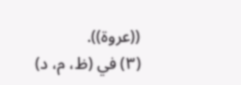((عروة)).
(٣) في (ظ، م، د)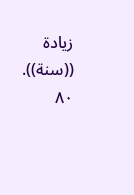زيادة ((سنة)).
٨٠